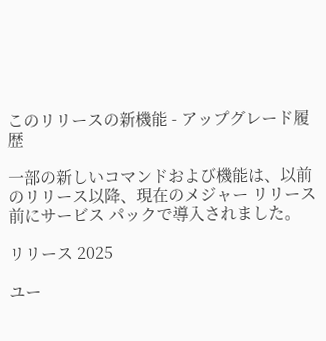このリリースの新機能 - アップグレード履歴

一部の新しいコマンドおよび機能は、以前のリリース以降、現在のメジャー リリース前にサービス パックで導入されました。

リリース 2025

ユー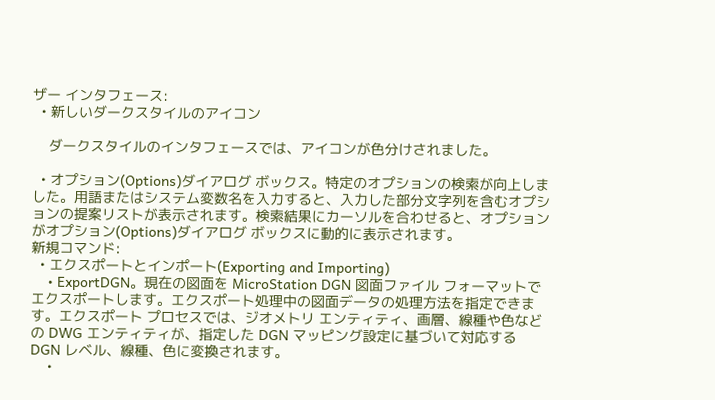ザー インタフェース:
  • 新しいダークスタイルのアイコン

    ダークスタイルのインタフェースでは、アイコンが色分けされました。

  • オプション(Options)ダイアログ ボックス。特定のオプションの検索が向上しました。用語またはシステム変数名を入力すると、入力した部分文字列を含むオプションの提案リストが表示されます。検索結果にカーソルを合わせると、オプションがオプション(Options)ダイアログ ボックスに動的に表示されます。
新規コマンド:
  • エクスポートとインポート(Exporting and Importing)
    • ExportDGN。現在の図面を MicroStation DGN 図面ファイル フォーマットでエクスポートします。エクスポート処理中の図面データの処理方法を指定できます。エクスポート プロセスでは、ジオメトリ エンティティ、画層、線種や色などの DWG エンティティが、指定した DGN マッピング設定に基づいて対応する DGN レベル、線種、色に変換されます。
    •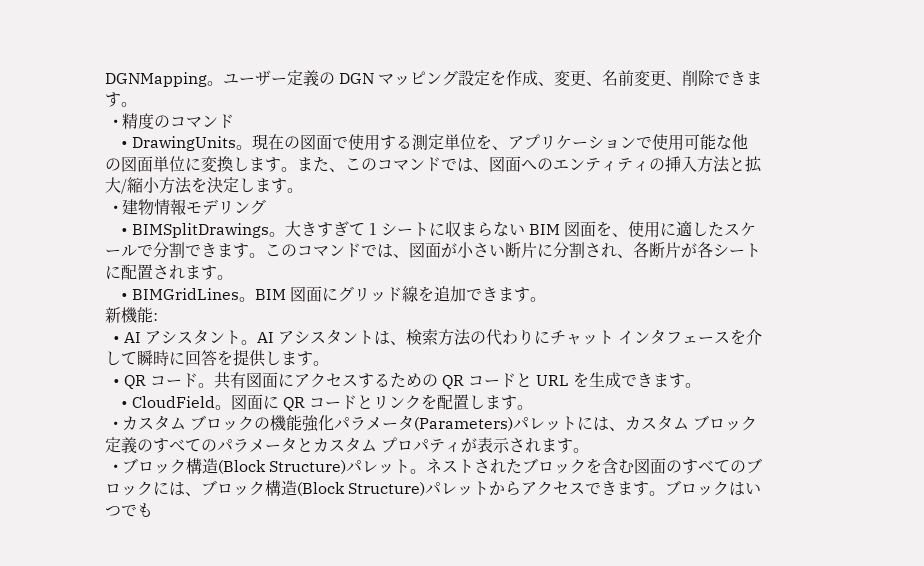DGNMapping。ユーザー定義の DGN マッピング設定を作成、変更、名前変更、削除できます。
  • 精度のコマンド
    • DrawingUnits。現在の図面で使用する測定単位を、アプリケーションで使用可能な他の図面単位に変換します。また、このコマンドでは、図面へのエンティティの挿入方法と拡大/縮小方法を決定します。
  • 建物情報モデリング
    • BIMSplitDrawings。大きすぎて 1 シートに収まらない BIM 図面を、使用に適したスケールで分割できます。このコマンドでは、図面が小さい断片に分割され、各断片が各シートに配置されます。
    • BIMGridLines。BIM 図面にグリッド線を追加できます。
新機能:
  • AI アシスタント。AI アシスタントは、検索方法の代わりにチャット インタフェースを介して瞬時に回答を提供します。
  • QR コード。共有図面にアクセスするための QR コードと URL を生成できます。
    • CloudField。図面に QR コードとリンクを配置します。
  • カスタム ブロックの機能強化パラメータ(Parameters)パレットには、カスタム ブロック定義のすべてのパラメータとカスタム プロパティが表示されます。
  • ブロック構造(Block Structure)パレット。ネストされたブロックを含む図面のすべてのブロックには、ブロック構造(Block Structure)パレットからアクセスできます。ブロックはいつでも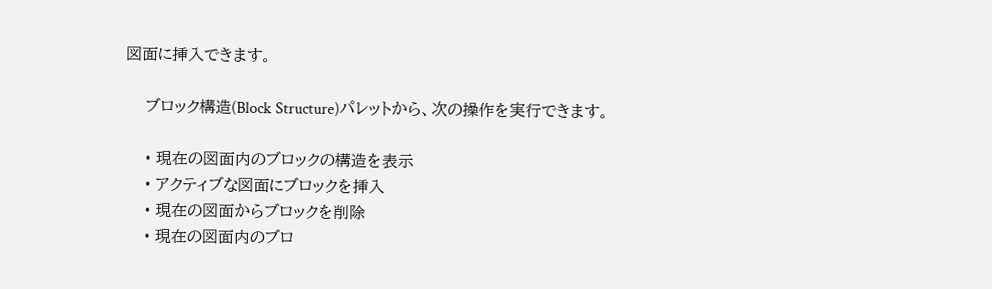図面に挿入できます。

    ブロック構造(Block Structure)パレットから、次の操作を実行できます。

    • 現在の図面内のブロックの構造を表示
    • アクティブな図面にブロックを挿入
    • 現在の図面からブロックを削除
    • 現在の図面内のブロ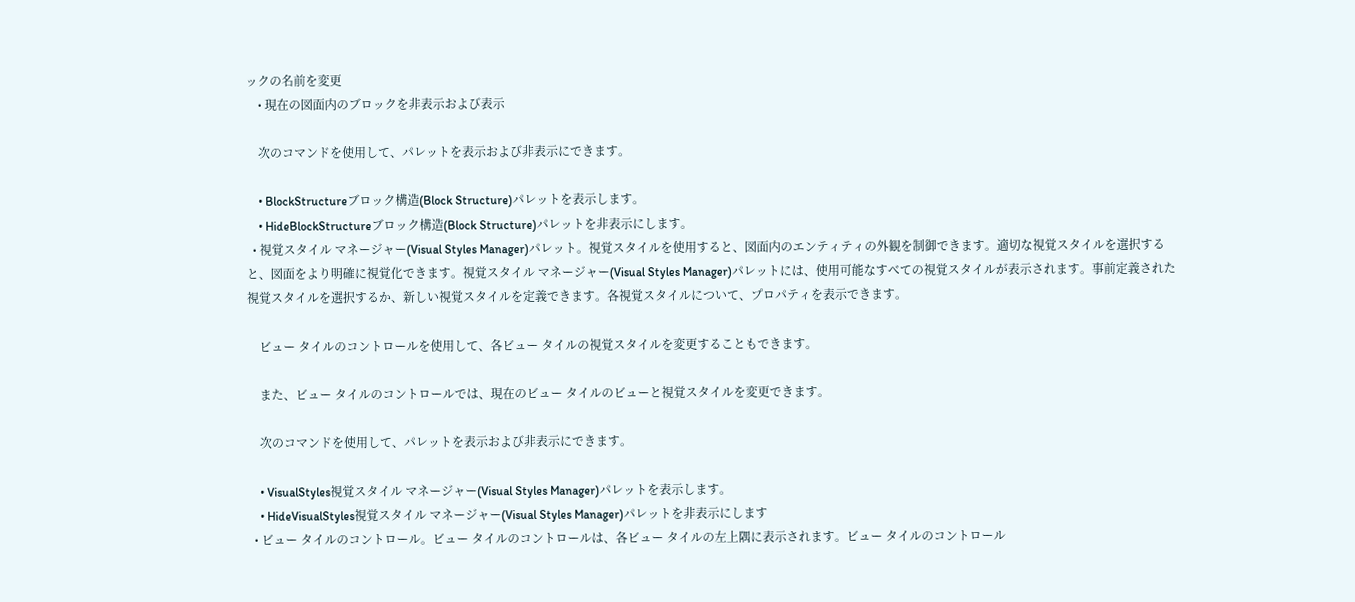ックの名前を変更
    • 現在の図面内のブロックを非表示および表示

    次のコマンドを使用して、パレットを表示および非表示にできます。

    • BlockStructureブロック構造(Block Structure)パレットを表示します。
    • HideBlockStructureブロック構造(Block Structure)パレットを非表示にします。
  • 視覚スタイル マネージャー(Visual Styles Manager)パレット。視覚スタイルを使用すると、図面内のエンティティの外観を制御できます。適切な視覚スタイルを選択すると、図面をより明確に視覚化できます。視覚スタイル マネージャー(Visual Styles Manager)パレットには、使用可能なすべての視覚スタイルが表示されます。事前定義された視覚スタイルを選択するか、新しい視覚スタイルを定義できます。各視覚スタイルについて、プロパティを表示できます。

    ビュー タイルのコントロールを使用して、各ビュー タイルの視覚スタイルを変更することもできます。

    また、ビュー タイルのコントロールでは、現在のビュー タイルのビューと視覚スタイルを変更できます。

    次のコマンドを使用して、パレットを表示および非表示にできます。

    • VisualStyles視覚スタイル マネージャー(Visual Styles Manager)パレットを表示します。
    • HideVisualStyles視覚スタイル マネージャー(Visual Styles Manager)パレットを非表示にします
  • ビュー タイルのコントロール。ビュー タイルのコントロールは、各ビュー タイルの左上隅に表示されます。ビュー タイルのコントロール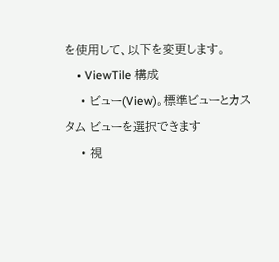を使用して、以下を変更します。
    • ViewTile 構成
    • ビュー(View)。標準ビューとカスタム ビューを選択できます
    • 視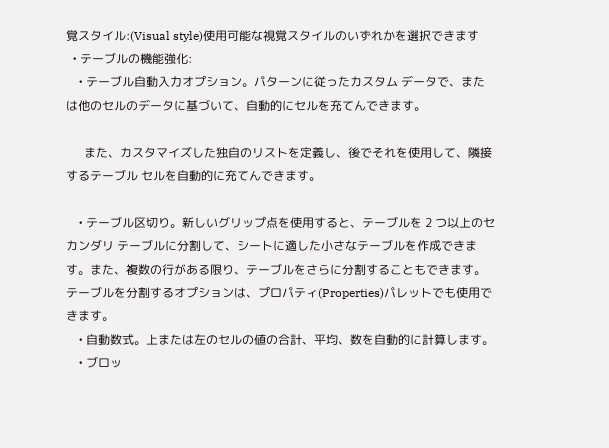覚スタイル:(Visual style)使用可能な視覚スタイルのいずれかを選択できます
  • テーブルの機能強化:
    • テーブル自動入力オプション。パターンに従ったカスタム データで、または他のセルのデータに基づいて、自動的にセルを充てんできます。

      また、カスタマイズした独自のリストを定義し、後でそれを使用して、隣接するテーブル セルを自動的に充てんできます。

    • テーブル区切り。新しいグリップ点を使用すると、テーブルを 2 つ以上のセカンダリ テーブルに分割して、シートに適した小さなテーブルを作成できます。また、複数の行がある限り、テーブルをさらに分割することもできます。テーブルを分割するオプションは、プロパティ(Properties)パレットでも使用できます。
    • 自動数式。上または左のセルの値の合計、平均、数を自動的に計算します。
    • ブロッ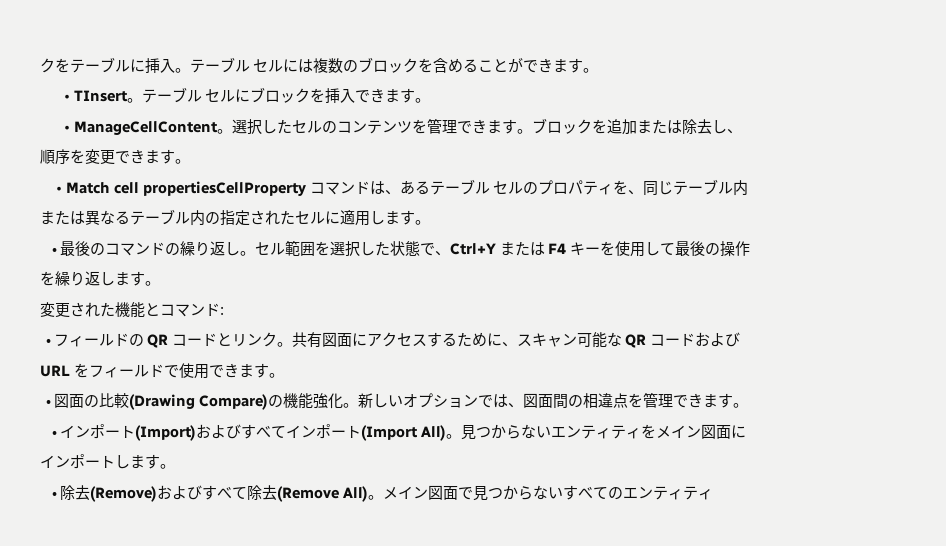クをテーブルに挿入。テーブル セルには複数のブロックを含めることができます。
      • TInsert。テーブル セルにブロックを挿入できます。
      • ManageCellContent。選択したセルのコンテンツを管理できます。ブロックを追加または除去し、順序を変更できます。
    • Match cell propertiesCellProperty コマンドは、あるテーブル セルのプロパティを、同じテーブル内または異なるテーブル内の指定されたセルに適用します。
    • 最後のコマンドの繰り返し。セル範囲を選択した状態で、Ctrl+Y または F4 キーを使用して最後の操作を繰り返します。
変更された機能とコマンド:
  • フィールドの QR コードとリンク。共有図面にアクセスするために、スキャン可能な QR コードおよび URL をフィールドで使用できます。
  • 図面の比較(Drawing Compare)の機能強化。新しいオプションでは、図面間の相違点を管理できます。
    • インポート(Import)およびすべてインポート(Import All)。見つからないエンティティをメイン図面にインポートします。
    • 除去(Remove)およびすべて除去(Remove All)。メイン図面で見つからないすべてのエンティティ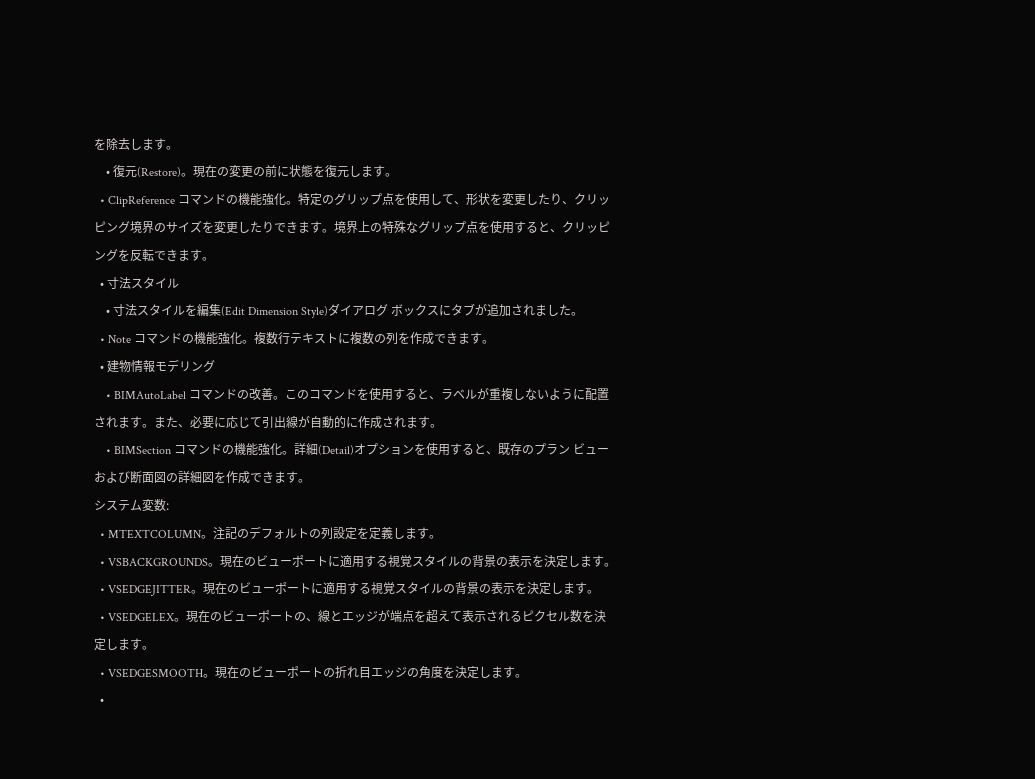を除去します。
    • 復元(Restore)。現在の変更の前に状態を復元します。
  • ClipReference コマンドの機能強化。特定のグリップ点を使用して、形状を変更したり、クリッピング境界のサイズを変更したりできます。境界上の特殊なグリップ点を使用すると、クリッピングを反転できます。
  • 寸法スタイル
    • 寸法スタイルを編集(Edit Dimension Style)ダイアログ ボックスにタブが追加されました。
  • Note コマンドの機能強化。複数行テキストに複数の列を作成できます。
  • 建物情報モデリング
    • BIMAutoLabel コマンドの改善。このコマンドを使用すると、ラベルが重複しないように配置されます。また、必要に応じて引出線が自動的に作成されます。
    • BIMSection コマンドの機能強化。詳細(Detail)オプションを使用すると、既存のプラン ビューおよび断面図の詳細図を作成できます。
システム変数:
  • MTEXTCOLUMN。注記のデフォルトの列設定を定義します。
  • VSBACKGROUNDS。現在のビューポートに適用する視覚スタイルの背景の表示を決定します。
  • VSEDGEJITTER。現在のビューポートに適用する視覚スタイルの背景の表示を決定します。
  • VSEDGELEX。現在のビューポートの、線とエッジが端点を超えて表示されるピクセル数を決定します。
  • VSEDGESMOOTH。現在のビューポートの折れ目エッジの角度を決定します。
  •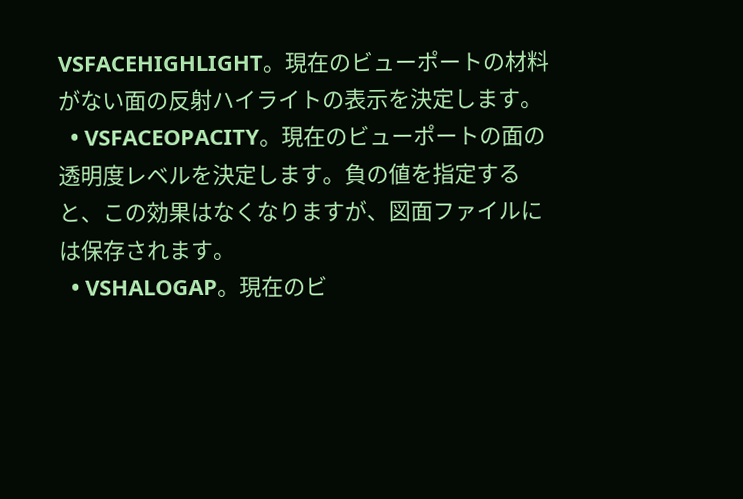VSFACEHIGHLIGHT。現在のビューポートの材料がない面の反射ハイライトの表示を決定します。
  • VSFACEOPACITY。現在のビューポートの面の透明度レベルを決定します。負の値を指定すると、この効果はなくなりますが、図面ファイルには保存されます。
  • VSHALOGAP。現在のビ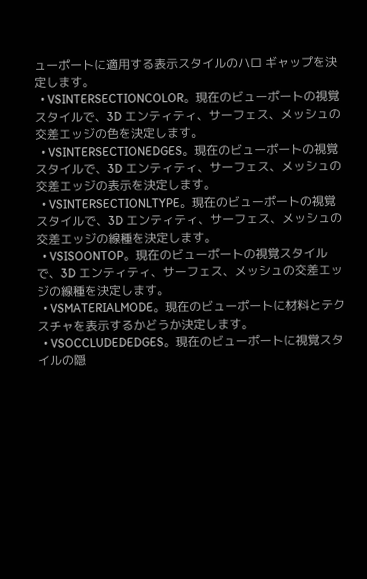ューポートに適用する表示スタイルのハロ ギャップを決定します。
  • VSINTERSECTIONCOLOR。現在のビューポートの視覚スタイルで、3D エンティティ、サーフェス、メッシュの交差エッジの色を決定します。
  • VSINTERSECTIONEDGES。現在のビューポートの視覚スタイルで、3D エンティティ、サーフェス、メッシュの交差エッジの表示を決定します。
  • VSINTERSECTIONLTYPE。現在のビューポートの視覚スタイルで、3D エンティティ、サーフェス、メッシュの交差エッジの線種を決定します。
  • VSISOONTOP。現在のビューポートの視覚スタイルで、3D エンティティ、サーフェス、メッシュの交差エッジの線種を決定します。
  • VSMATERIALMODE。現在のビューポートに材料とテクスチャを表示するかどうか決定します。
  • VSOCCLUDEDEDGES。現在のビューポートに視覚スタイルの隠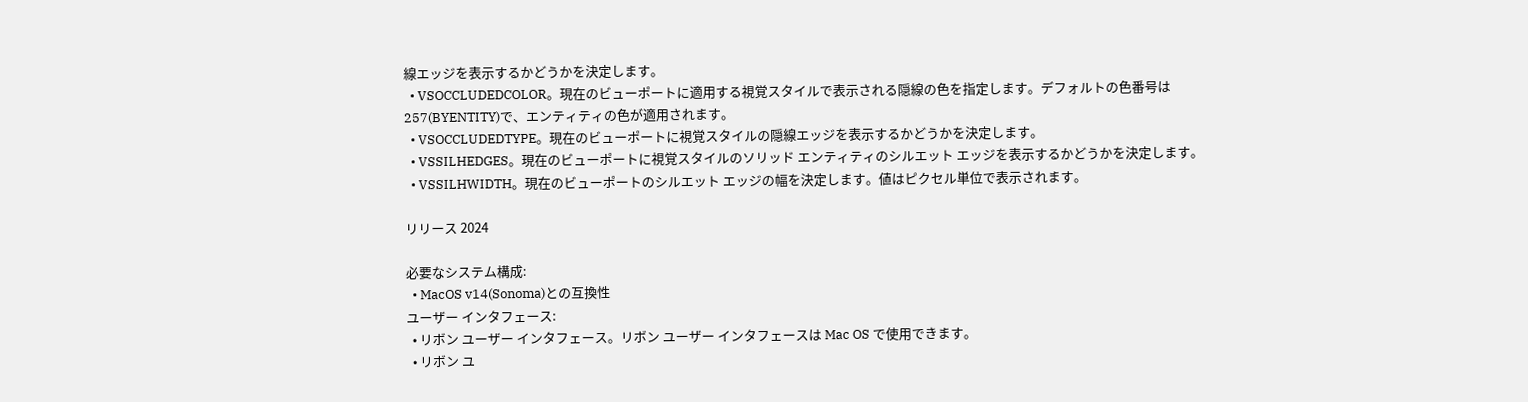線エッジを表示するかどうかを決定します。
  • VSOCCLUDEDCOLOR。現在のビューポートに適用する視覚スタイルで表示される隠線の色を指定します。デフォルトの色番号は 257(BYENTITY)で、エンティティの色が適用されます。
  • VSOCCLUDEDTYPE。現在のビューポートに視覚スタイルの隠線エッジを表示するかどうかを決定します。
  • VSSILHEDGES。現在のビューポートに視覚スタイルのソリッド エンティティのシルエット エッジを表示するかどうかを決定します。
  • VSSILHWIDTH。現在のビューポートのシルエット エッジの幅を決定します。値はピクセル単位で表示されます。

リリース 2024

必要なシステム構成:
  • MacOS v14(Sonoma)との互換性
ユーザー インタフェース:
  • リボン ユーザー インタフェース。リボン ユーザー インタフェースは Mac OS で使用できます。
  • リボン ユ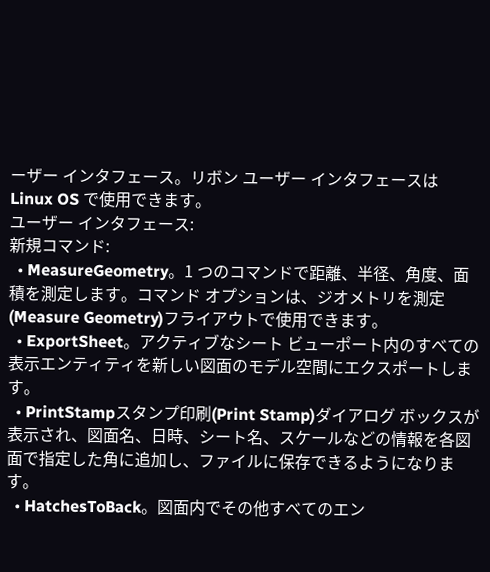ーザー インタフェース。リボン ユーザー インタフェースは Linux OS で使用できます。
ユーザー インタフェース:
新規コマンド:
  • MeasureGeometry。1 つのコマンドで距離、半径、角度、面積を測定します。コマンド オプションは、ジオメトリを測定(Measure Geometry)フライアウトで使用できます。
  • ExportSheet。アクティブなシート ビューポート内のすべての表示エンティティを新しい図面のモデル空間にエクスポートします。
  • PrintStampスタンプ印刷(Print Stamp)ダイアログ ボックスが表示され、図面名、日時、シート名、スケールなどの情報を各図面で指定した角に追加し、ファイルに保存できるようになります。
  • HatchesToBack。図面内でその他すべてのエン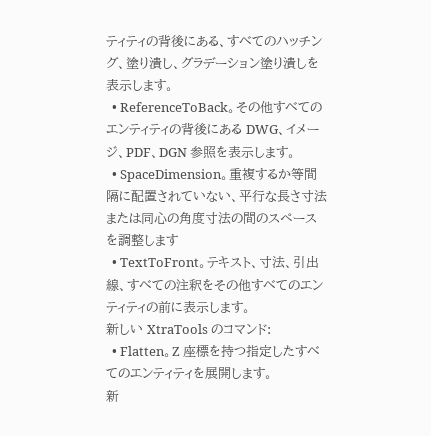ティティの背後にある、すべてのハッチング、塗り潰し、グラデーション塗り潰しを表示します。
  • ReferenceToBack。その他すべてのエンティティの背後にある DWG、イメージ、PDF、DGN 参照を表示します。
  • SpaceDimension。重複するか等間隔に配置されていない、平行な長さ寸法または同心の角度寸法の間のスペースを調整します
  • TextToFront。テキスト、寸法、引出線、すべての注釈をその他すべてのエンティティの前に表示します。
新しい XtraTools のコマンド:
  • Flatten。Z 座標を持つ指定したすべてのエンティティを展開します。
新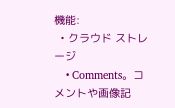機能:
  • クラウド ストレージ
    • Comments。コメントや画像記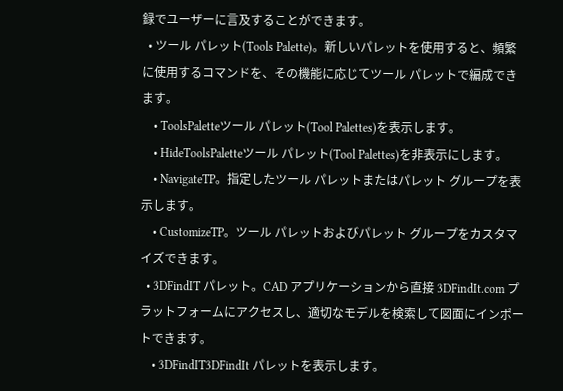録でユーザーに言及することができます。
  • ツール パレット(Tools Palette)。新しいパレットを使用すると、頻繁に使用するコマンドを、その機能に応じてツール パレットで編成できます。
    • ToolsPaletteツール パレット(Tool Palettes)を表示します。
    • HideToolsPaletteツール パレット(Tool Palettes)を非表示にします。
    • NavigateTP。指定したツール パレットまたはパレット グループを表示します。
    • CustomizeTP。ツール パレットおよびパレット グループをカスタマイズできます。
  • 3DFindIT パレット。CAD アプリケーションから直接 3DFindIt.com プラットフォームにアクセスし、適切なモデルを検索して図面にインポートできます。
    • 3DFindIT3DFindIt パレットを表示します。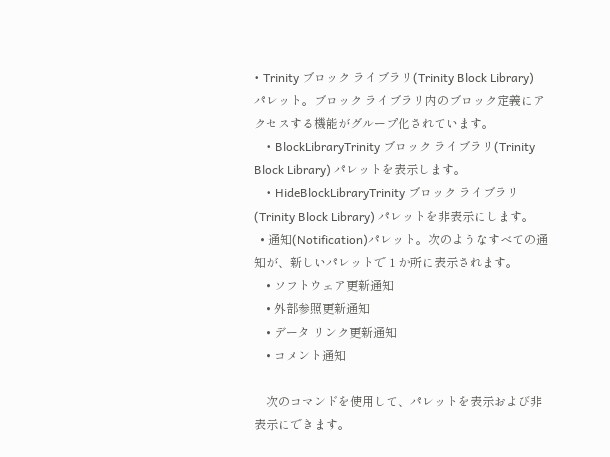• Trinity ブロック ライブラリ(Trinity Block Library) パレット。ブロック ライブラリ内のブロック定義にアクセスする機能がグループ化されています。
    • BlockLibraryTrinity ブロック ライブラリ(Trinity Block Library) パレットを表示します。
    • HideBlockLibraryTrinity ブロック ライブラリ(Trinity Block Library) パレットを非表示にします。
  • 通知(Notification)パレット。次のようなすべての通知が、新しいパレットで 1 か所に表示されます。
    • ソフトウェア更新通知
    • 外部参照更新通知
    • データ リンク更新通知
    • コメント通知

    次のコマンドを使用して、パレットを表示および非表示にできます。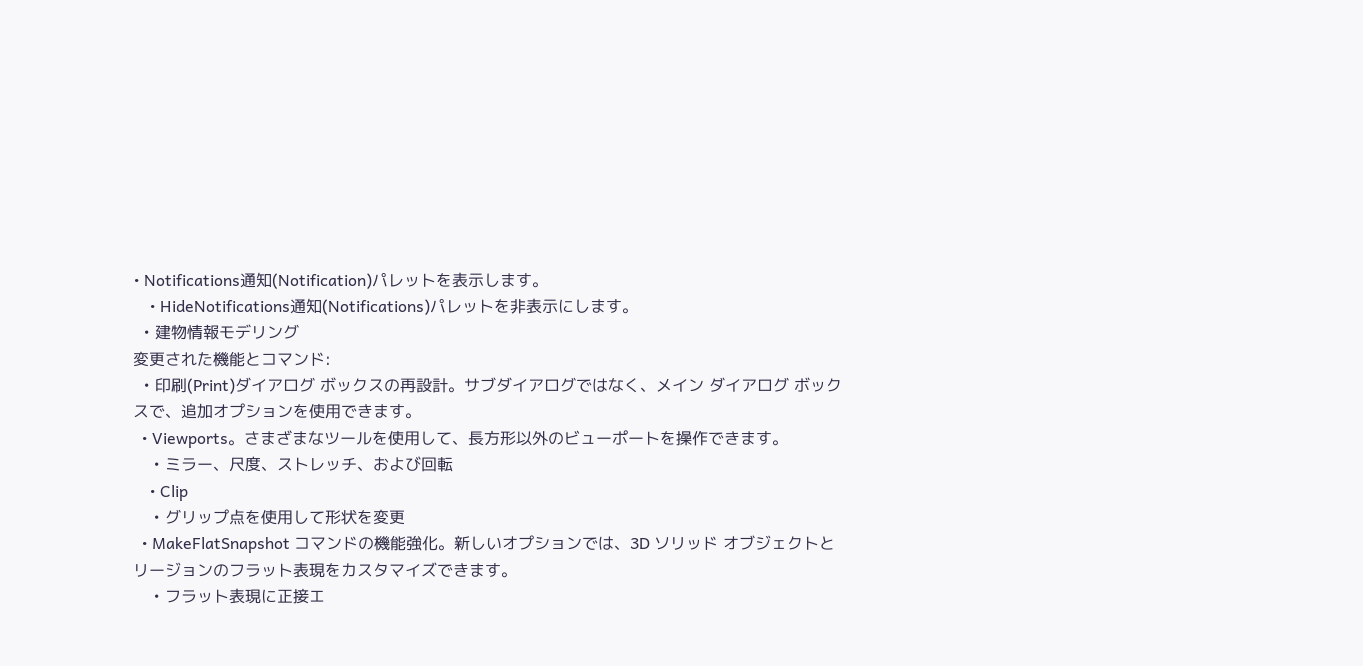• Notifications通知(Notification)パレットを表示します。
    • HideNotifications通知(Notifications)パレットを非表示にします。
  • 建物情報モデリング
変更された機能とコマンド:
  • 印刷(Print)ダイアログ ボックスの再設計。サブダイアログではなく、メイン ダイアログ ボックスで、追加オプションを使用できます。
  • Viewports。さまざまなツールを使用して、長方形以外のビューポートを操作できます。
    • ミラー、尺度、ストレッチ、および回転
    • Clip
    • グリップ点を使用して形状を変更
  • MakeFlatSnapshot コマンドの機能強化。新しいオプションでは、3D ソリッド オブジェクトとリージョンのフラット表現をカスタマイズできます。
    • フラット表現に正接エ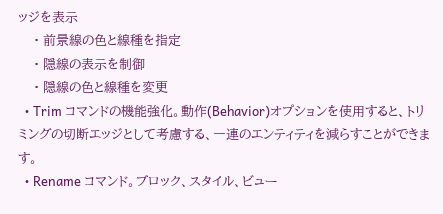ッジを表示
    • 前景線の色と線種を指定
    • 隠線の表示を制御
    • 隠線の色と線種を変更
  • Trim コマンドの機能強化。動作(Behavior)オプションを使用すると、トリミングの切断エッジとして考慮する、一連のエンティティを減らすことができます。
  • Rename コマンド。ブロック、スタイル、ビュー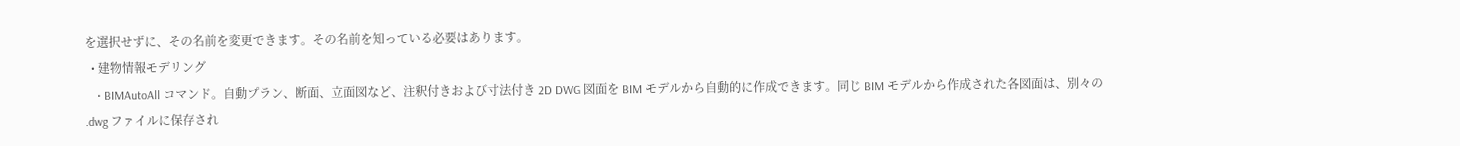を選択せずに、その名前を変更できます。その名前を知っている必要はあります。
  • 建物情報モデリング
    • BIMAutoAll コマンド。自動プラン、断面、立面図など、注釈付きおよび寸法付き 2D DWG 図面を BIM モデルから自動的に作成できます。同じ BIM モデルから作成された各図面は、別々の .dwg ファイルに保存され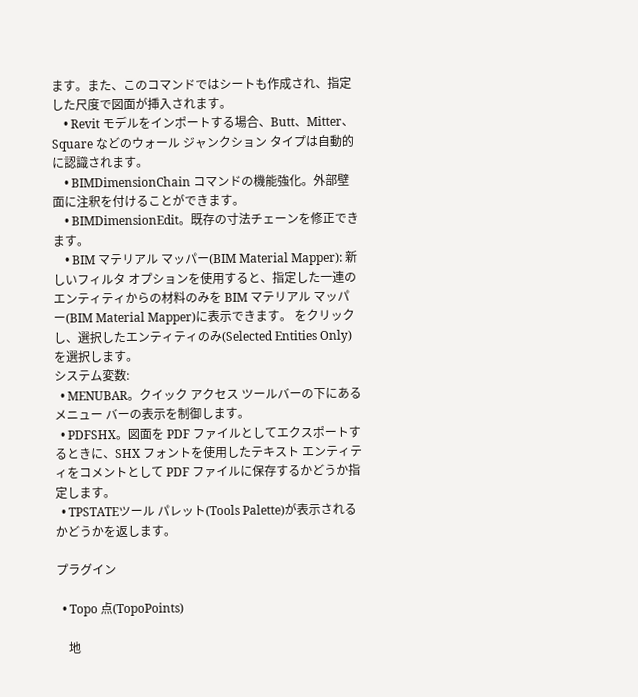ます。また、このコマンドではシートも作成され、指定した尺度で図面が挿入されます。
    • Revit モデルをインポートする場合、Butt、Mitter、Square などのウォール ジャンクション タイプは自動的に認識されます。
    • BIMDimensionChain コマンドの機能強化。外部壁面に注釈を付けることができます。
    • BIMDimensionEdit。既存の寸法チェーンを修正できます。
    • BIM マテリアル マッパー(BIM Material Mapper): 新しいフィルタ オプションを使用すると、指定した一連のエンティティからの材料のみを BIM マテリアル マッパー(BIM Material Mapper)に表示できます。 をクリックし、選択したエンティティのみ(Selected Entities Only)を選択します。
システム変数:
  • MENUBAR。クイック アクセス ツールバーの下にあるメニュー バーの表示を制御します。
  • PDFSHX。図面を PDF ファイルとしてエクスポートするときに、SHX フォントを使用したテキスト エンティティをコメントとして PDF ファイルに保存するかどうか指定します。
  • TPSTATEツール パレット(Tools Palette)が表示されるかどうかを返します。

プラグイン

  • Topo 点(TopoPoints)

    地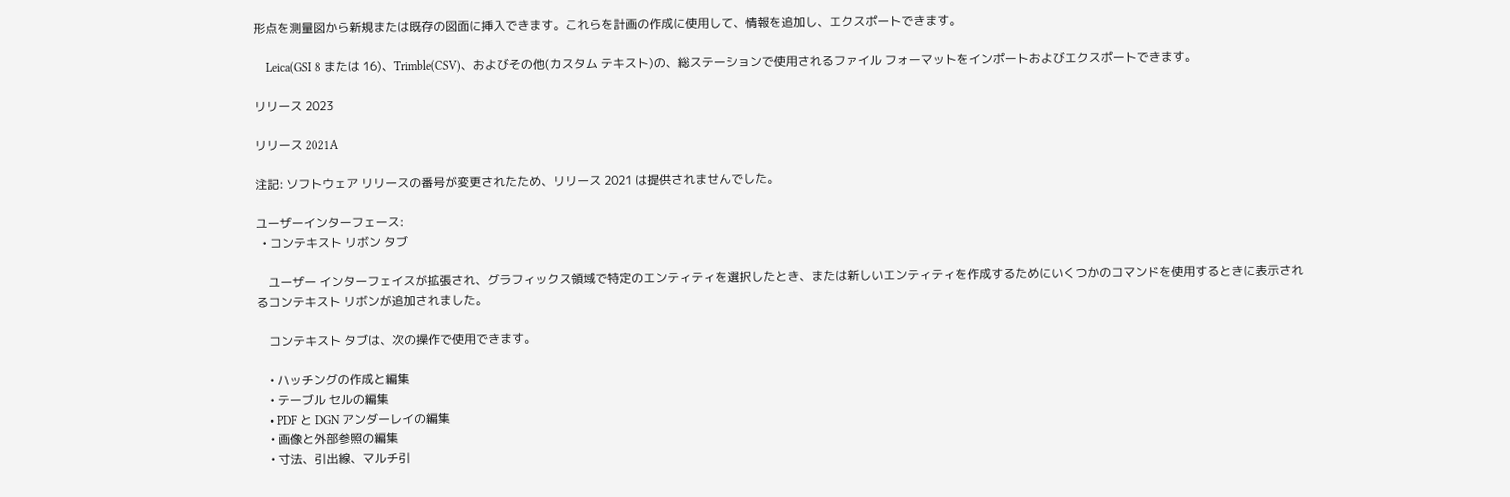形点を測量図から新規または既存の図面に挿入できます。これらを計画の作成に使用して、情報を追加し、エクスポートできます。

    Leica(GSI 8 または 16)、Trimble(CSV)、およびその他(カスタム テキスト)の、総ステーションで使用されるファイル フォーマットをインポートおよびエクスポートできます。

リリース 2023

リリース 2021A

注記: ソフトウェア リリースの番号が変更されたため、リリース 2021 は提供されませんでした。

ユーザーインターフェース:
  • コンテキスト リボン タブ

    ユーザー インターフェイスが拡張され、グラフィックス領域で特定のエンティティを選択したとき、または新しいエンティティを作成するためにいくつかのコマンドを使用するときに表示されるコンテキスト リボンが追加されました。

    コンテキスト タブは、次の操作で使用できます。

    • ハッチングの作成と編集
    • テーブル セルの編集
    • PDF と DGN アンダーレイの編集
    • 画像と外部参照の編集
    • 寸法、引出線、マルチ引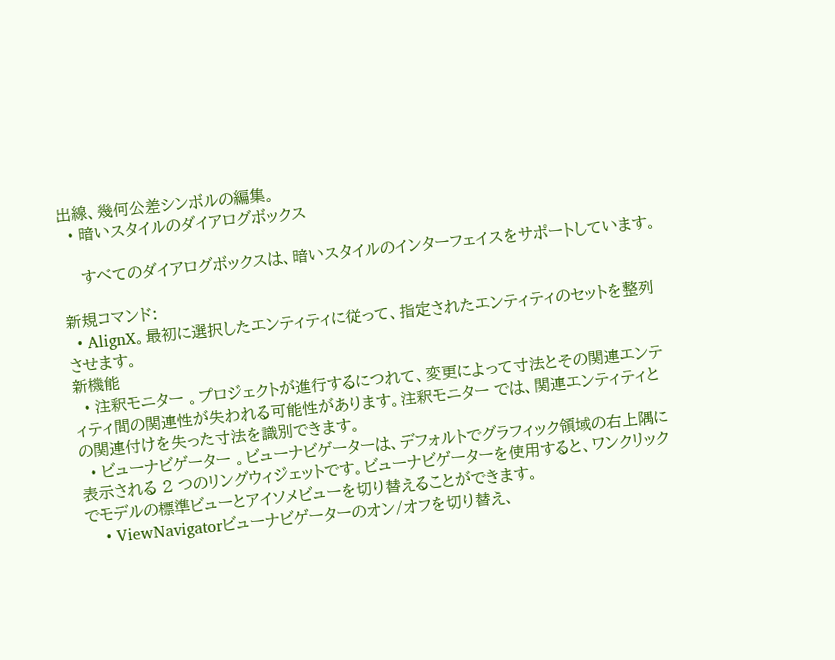出線、幾何公差シンボルの編集。
  • 暗いスタイルのダイアログボックス

    すべてのダイアログボックスは、暗いスタイルのインターフェイスをサポートしています。

新規コマンド:
  • AlignX。最初に選択したエンティティに従って、指定されたエンティティのセットを整列させます。
新機能
  • 注釈モニター 。プロジェクトが進行するにつれて、変更によって寸法とその関連エンティティ間の関連性が失われる可能性があります。注釈モニター では、関連エンティティとの関連付けを失った寸法を識別できます。
  • ビューナビゲーター 。ビューナビゲーターは、デフォルトでグラフィック領域の右上隅に表示される 2 つのリングウィジェットです。ビューナビゲーターを使用すると、ワンクリックでモデルの標準ビューとアイソメビューを切り替えることができます。
    • ViewNavigatorビューナビゲーターのオン/オフを切り替え、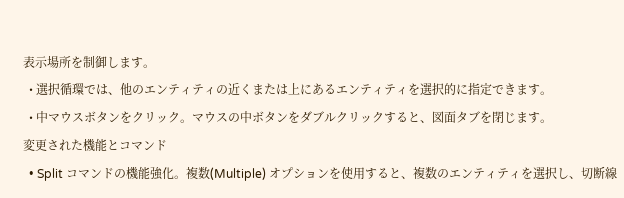表示場所を制御します。
  • 選択循環では、他のエンティティの近くまたは上にあるエンティティを選択的に指定できます。
  • 中マウスボタンをクリック。マウスの中ボタンをダブルクリックすると、図面タブを閉じます。
変更された機能とコマンド
  • Split コマンドの機能強化。複数(Multiple) オプションを使用すると、複数のエンティティを選択し、切断線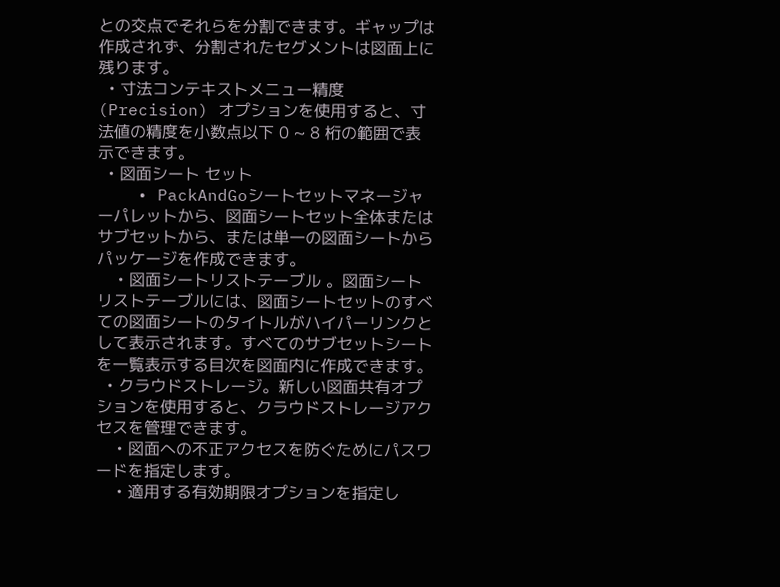との交点でそれらを分割できます。ギャップは作成されず、分割されたセグメントは図面上に残ります。
  • 寸法コンテキストメニュー精度(Precision) オプションを使用すると、寸法値の精度を小数点以下 0 ~ 8 桁の範囲で表示できます。
  • 図面シート セット
    • PackAndGoシートセットマネージャーパレットから、図面シートセット全体またはサブセットから、または単一の図面シートからパッケージを作成できます。
    • 図面シートリストテーブル 。図面シートリストテーブルには、図面シートセットのすべての図面シートのタイトルがハイパーリンクとして表示されます。すべてのサブセットシートを一覧表示する目次を図面内に作成できます。
  • クラウドストレージ。新しい図面共有オプションを使用すると、クラウドストレージアクセスを管理できます。
    • 図面への不正アクセスを防ぐためにパスワードを指定します。
    • 適用する有効期限オプションを指定し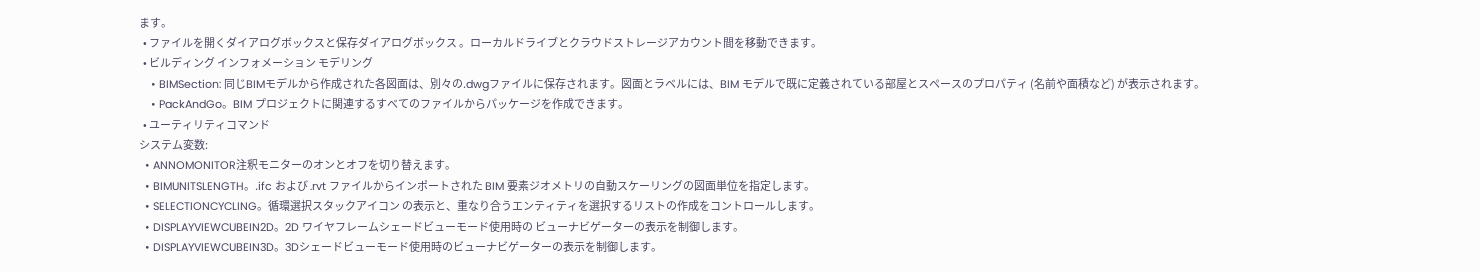ます。
  • ファイルを開くダイアログボックスと保存ダイアログボックス 。ローカルドライブとクラウドストレージアカウント間を移動できます。
  • ビルディング インフォメーション モデリング
    • BIMSection: 同じBIMモデルから作成された各図面は、別々の.dwgファイルに保存されます。図面とラベルには、BIM モデルで既に定義されている部屋とスペースのプロパティ (名前や面積など) が表示されます。
    • PackAndGo。BIM プロジェクトに関連するすべてのファイルからパッケージを作成できます。
  • ユーティリティコマンド
システム変数:
  • ANNOMONITOR注釈モニターのオンとオフを切り替えます。
  • BIMUNITSLENGTH。.ifc および .rvt ファイルからインポートされた BIM 要素ジオメトリの自動スケーリングの図面単位を指定します。
  • SELECTIONCYCLING。循環選択スタックアイコン の表示と、重なり合うエンティティを選択するリストの作成をコントロールします。
  • DISPLAYVIEWCUBEIN2D。2D ワイヤフレームシェードビューモード使用時の ビューナビゲーターの表示を制御します。
  • DISPLAYVIEWCUBEIN3D。3Dシェードビューモード使用時のビューナビゲーターの表示を制御します。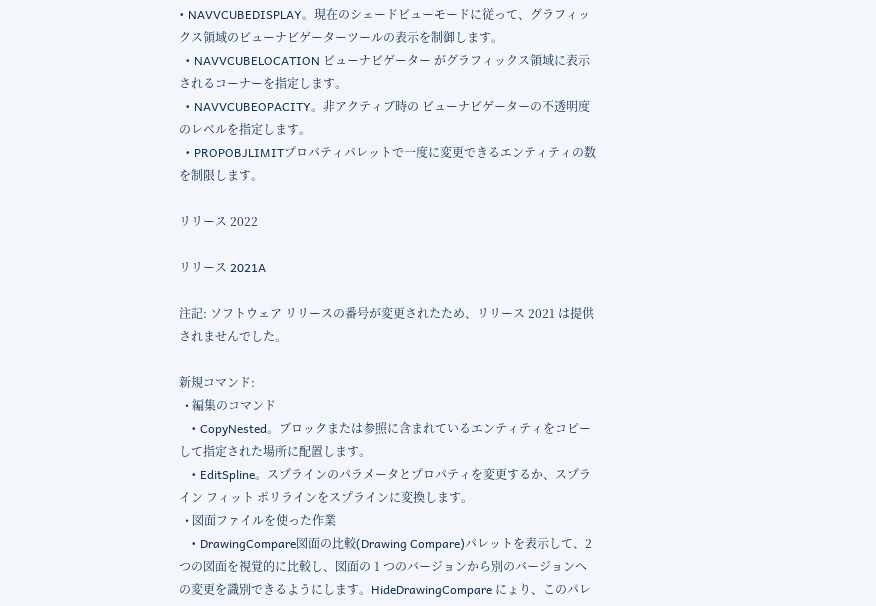• NAVVCUBEDISPLAY。現在のシェードビューモードに従って、グラフィックス領域のビューナビゲーターツールの表示を制御します。
  • NAVVCUBELOCATION ビューナビゲーター がグラフィックス領域に表示されるコーナーを指定します。
  • NAVVCUBEOPACITY。非アクティブ時の ビューナビゲーターの不透明度のレベルを指定します。
  • PROPOBJLIMITプロパティパレットで一度に変更できるエンティティの数を制限します。

リリース 2022

リリース 2021A

注記: ソフトウェア リリースの番号が変更されたため、リリース 2021 は提供されませんでした。

新規コマンド:
  • 編集のコマンド
    • CopyNested。ブロックまたは参照に含まれているエンティティをコピーして指定された場所に配置します。
    • EditSpline。スプラインのパラメータとプロパティを変更するか、スプライン フィット ポリラインをスプラインに変換します。
  • 図面ファイルを使った作業
    • DrawingCompare図面の比較(Drawing Compare)パレットを表示して、2 つの図面を視覚的に比較し、図面の 1 つのバージョンから別のバージョンへの変更を識別できるようにします。HideDrawingCompare にょり、このパレ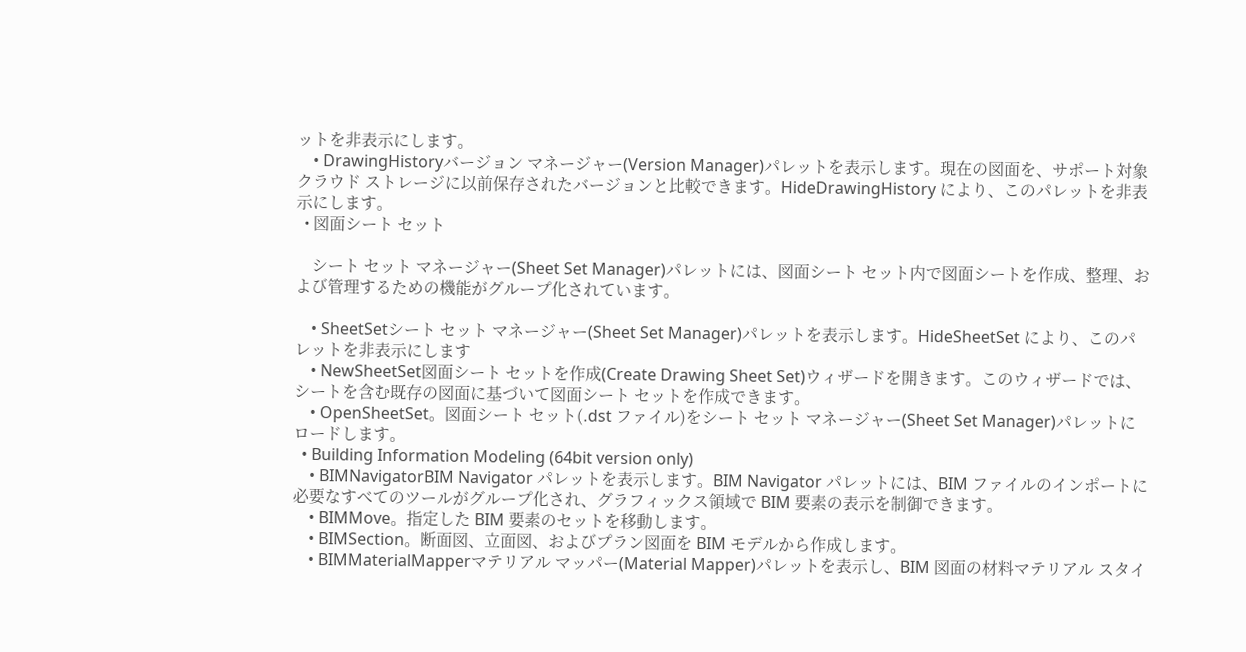ットを非表示にします。
    • DrawingHistoryバージョン マネージャー(Version Manager)パレットを表示します。現在の図面を、サポート対象クラウド ストレージに以前保存されたバージョンと比較できます。HideDrawingHistory により、このパレットを非表示にします。
  • 図面シート セット

    シート セット マネージャー(Sheet Set Manager)パレットには、図面シート セット内で図面シートを作成、整理、および管理するための機能がグループ化されています。

    • SheetSetシート セット マネージャー(Sheet Set Manager)パレットを表示します。HideSheetSet により、このパレットを非表示にします
    • NewSheetSet図面シート セットを作成(Create Drawing Sheet Set)ウィザードを開きます。このウィザードでは、シートを含む既存の図面に基づいて図面シート セットを作成できます。
    • OpenSheetSet。図面シート セット(.dst ファイル)をシート セット マネージャー(Sheet Set Manager)パレットにロードします。
  • Building Information Modeling (64bit version only)
    • BIMNavigatorBIM Navigator パレットを表示します。BIM Navigator パレットには、BIM ファイルのインポートに必要なすべてのツールがグループ化され、グラフィックス領域で BIM 要素の表示を制御できます。
    • BIMMove。指定した BIM 要素のセットを移動します。
    • BIMSection。断面図、立面図、およびプラン図面を BIM モデルから作成します。
    • BIMMaterialMapperマテリアル マッパー(Material Mapper)パレットを表示し、BIM 図面の材料マテリアル スタイ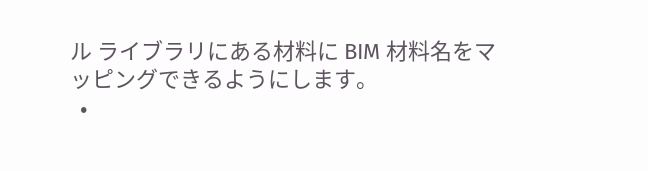ル ライブラリにある材料に BIM 材料名をマッピングできるようにします。
  •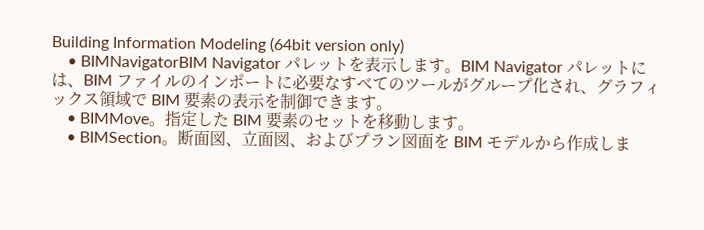Building Information Modeling (64bit version only)
    • BIMNavigatorBIM Navigator パレットを表示します。BIM Navigator パレットには、BIM ファイルのインポートに必要なすべてのツールがグループ化され、グラフィックス領域で BIM 要素の表示を制御できます。
    • BIMMove。指定した BIM 要素のセットを移動します。
    • BIMSection。断面図、立面図、およびプラン図面を BIM モデルから作成しま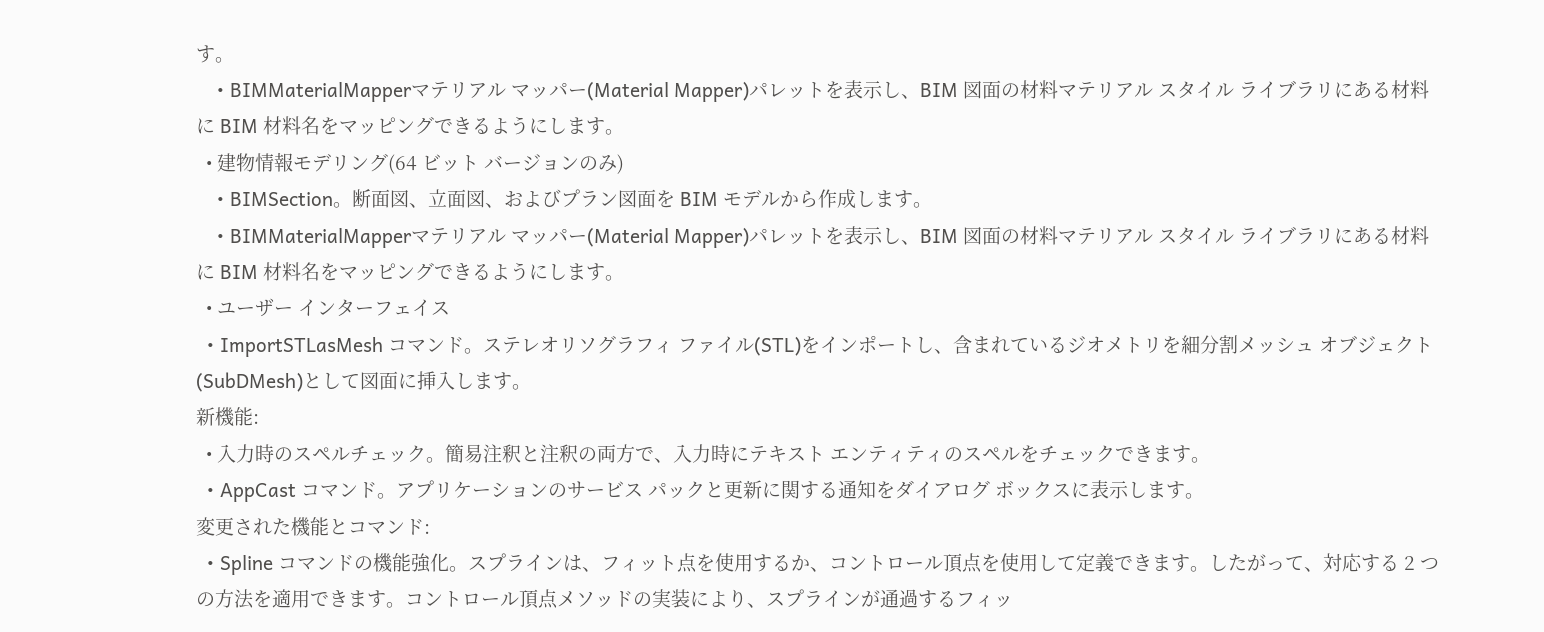す。
    • BIMMaterialMapperマテリアル マッパー(Material Mapper)パレットを表示し、BIM 図面の材料マテリアル スタイル ライブラリにある材料に BIM 材料名をマッピングできるようにします。
  • 建物情報モデリング(64 ビット バージョンのみ)
    • BIMSection。断面図、立面図、およびプラン図面を BIM モデルから作成します。
    • BIMMaterialMapperマテリアル マッパー(Material Mapper)パレットを表示し、BIM 図面の材料マテリアル スタイル ライブラリにある材料に BIM 材料名をマッピングできるようにします。
  • ユーザー インターフェイス
  • ImportSTLasMesh コマンド。ステレオリソグラフィ ファイル(STL)をインポートし、含まれているジオメトリを細分割メッシュ オブジェクト(SubDMesh)として図面に挿入します。
新機能:
  • 入力時のスペルチェック。簡易注釈と注釈の両方で、入力時にテキスト エンティティのスペルをチェックできます。
  • AppCast コマンド。アプリケーションのサービス パックと更新に関する通知をダイアログ ボックスに表示します。
変更された機能とコマンド:
  • Spline コマンドの機能強化。スプラインは、フィット点を使用するか、コントロール頂点を使用して定義できます。したがって、対応する 2 つの方法を適用できます。コントロール頂点メソッドの実装により、スプラインが通過するフィッ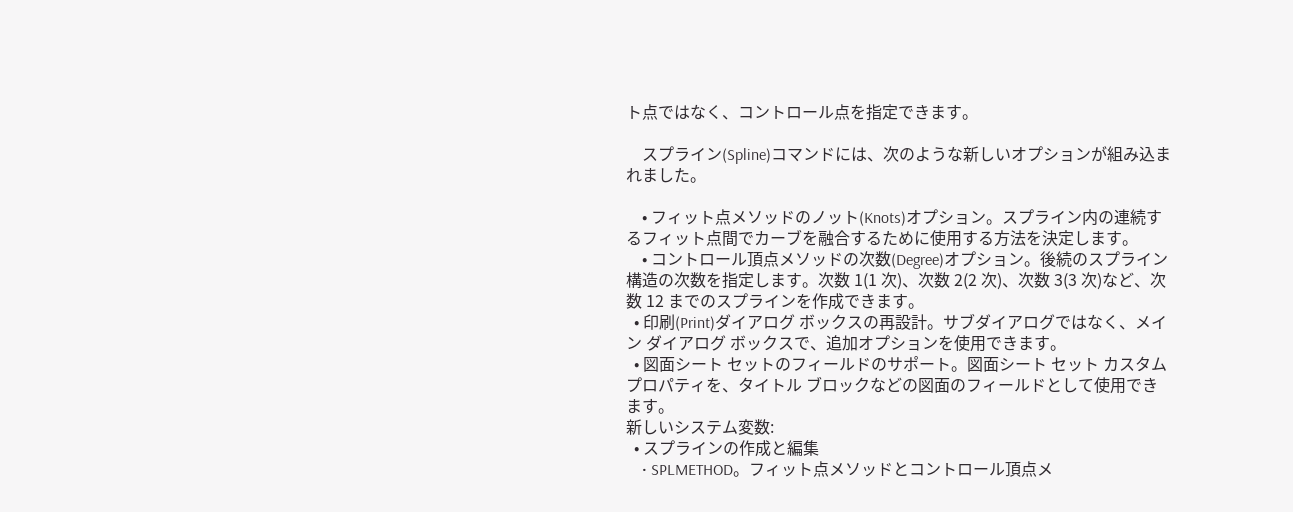ト点ではなく、コントロール点を指定できます。

    スプライン(Spline)コマンドには、次のような新しいオプションが組み込まれました。

    • フィット点メソッドのノット(Knots)オプション。スプライン内の連続するフィット点間でカーブを融合するために使用する方法を決定します。
    • コントロール頂点メソッドの次数(Degree)オプション。後続のスプライン構造の次数を指定します。次数 1(1 次)、次数 2(2 次)、次数 3(3 次)など、次数 12 までのスプラインを作成できます。
  • 印刷(Print)ダイアログ ボックスの再設計。サブダイアログではなく、メイン ダイアログ ボックスで、追加オプションを使用できます。
  • 図面シート セットのフィールドのサポート。図面シート セット カスタム プロパティを、タイトル ブロックなどの図面のフィールドとして使用できます。
新しいシステム変数:
  • スプラインの作成と編集
    • SPLMETHOD。フィット点メソッドとコントロール頂点メ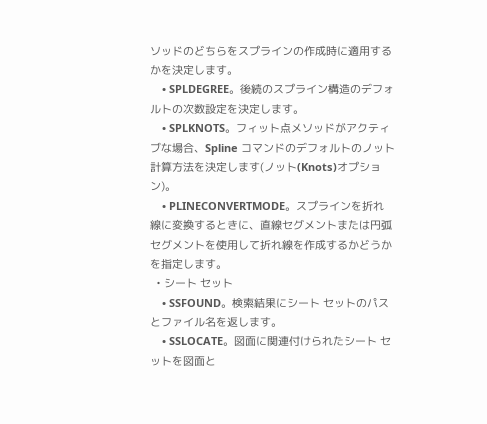ソッドのどちらをスプラインの作成時に適用するかを決定します。
    • SPLDEGREE。後続のスプライン構造のデフォルトの次数設定を決定します。
    • SPLKNOTS。フィット点メソッドがアクティブな場合、Spline コマンドのデフォルトのノット計算方法を決定します(ノット(Knots)オプション)。
    • PLINECONVERTMODE。スプラインを折れ線に変換するときに、直線セグメントまたは円弧セグメントを使用して折れ線を作成するかどうかを指定します。
  • シート セット
    • SSFOUND。検索結果にシート セットのパスとファイル名を返します。
    • SSLOCATE。図面に関連付けられたシート セットを図面と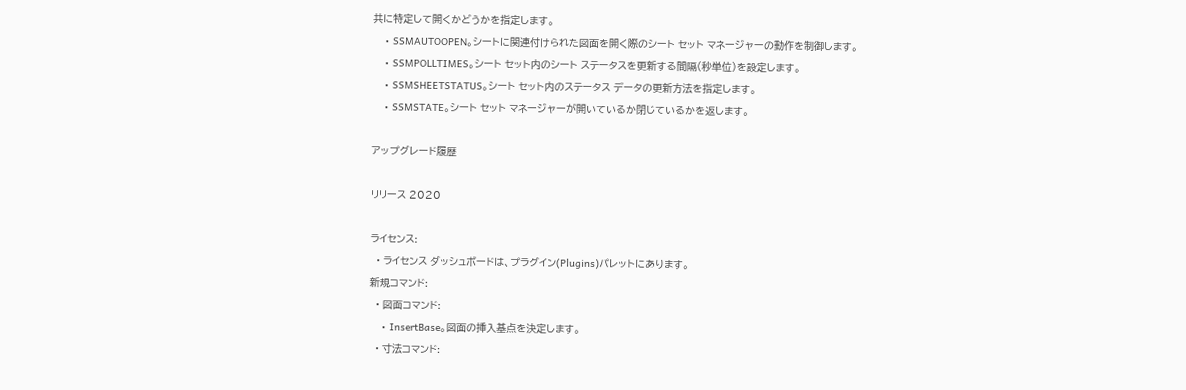共に特定して開くかどうかを指定します。
    • SSMAUTOOPEN。シートに関連付けられた図面を開く際のシート セット マネージャーの動作を制御します。
    • SSMPOLLTIMES。シート セット内のシート ステータスを更新する間隔(秒単位)を設定します。
    • SSMSHEETSTATUS。シート セット内のステータス データの更新方法を指定します。
    • SSMSTATE。シート セット マネージャーが開いているか閉じているかを返します。

アップグレード履歴

リリース 2020

ライセンス:
  • ライセンス ダッシュボードは、プラグイン(Plugins)パレットにあります。
新規コマンド:
  • 図面コマンド:
    • InsertBase。図面の挿入基点を決定します。
  • 寸法コマンド: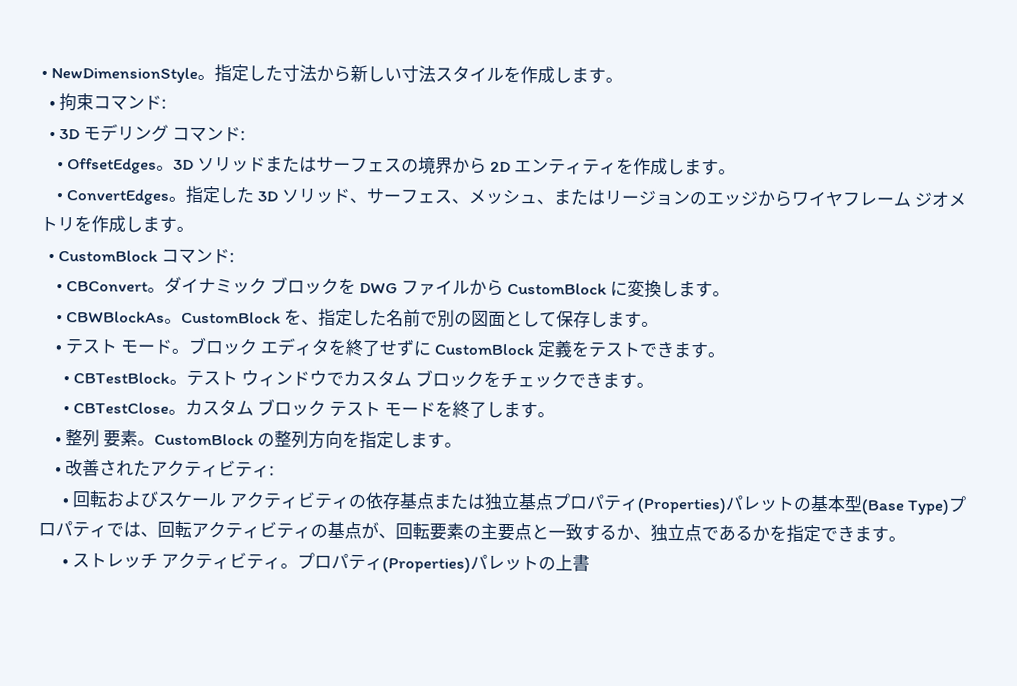• NewDimensionStyle。指定した寸法から新しい寸法スタイルを作成します。
  • 拘束コマンド:
  • 3D モデリング コマンド:
    • OffsetEdges。3D ソリッドまたはサーフェスの境界から 2D エンティティを作成します。
    • ConvertEdges。指定した 3D ソリッド、サーフェス、メッシュ、またはリージョンのエッジからワイヤフレーム ジオメトリを作成します。
  • CustomBlock コマンド:
    • CBConvert。ダイナミック ブロックを DWG ファイルから CustomBlock に変換します。
    • CBWBlockAs。CustomBlock を、指定した名前で別の図面として保存します。
    • テスト モード。ブロック エディタを終了せずに CustomBlock 定義をテストできます。
      • CBTestBlock。テスト ウィンドウでカスタム ブロックをチェックできます。
      • CBTestClose。カスタム ブロック テスト モードを終了します。
    • 整列 要素。CustomBlock の整列方向を指定します。
    • 改善されたアクティビティ:
      • 回転およびスケール アクティビティの依存基点または独立基点プロパティ(Properties)パレットの基本型(Base Type)プロパティでは、回転アクティビティの基点が、回転要素の主要点と一致するか、独立点であるかを指定できます。
      • ストレッチ アクティビティ。プロパティ(Properties)パレットの上書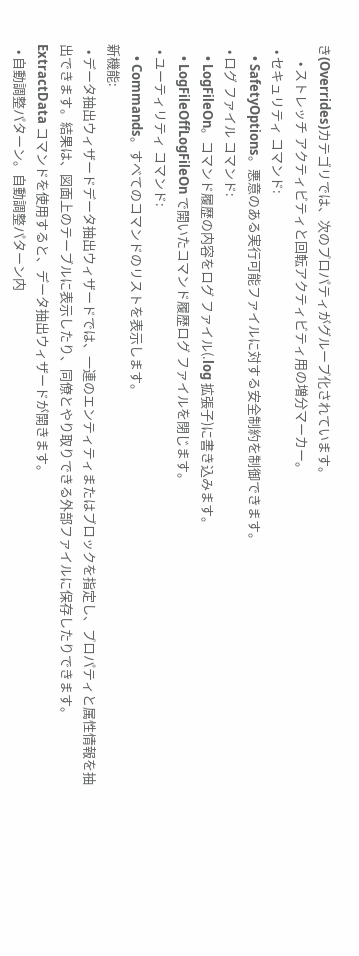き(Overrides)カテゴリでは、次のプロパティがグループ化されています。
      • ストレッチ アクティビティと回転アクティビティ用の増分マーカー。
  • セキュリティ コマンド:
    • SafetyOptions。悪意のある実行可能ファイルに対する安全制約を制御できます。
  • ログ ファイル コマンド:
    • LogFileOn。コマンド履歴の内容をログ ファイル(.log 拡張子)に書き込みます。
    • LogFileOffLogFileOn で開いたコマンド履歴ログ ファイルを閉じます。
  • ユーティリティ コマンド:
    • Commands。すべてのコマンドのリストを表示します。
新機能:
  • データ抽出ウィザードデータ抽出ウィザードでは、一連のエンティティまたはブロックを指定し、プロパティと属性情報を抽出できます。結果は、図面上のテーブルに表示したり、同僚とやり取りできる外部ファイルに保存したりできます。ExtractData コマンドを使用すると、データ抽出ウィザードが開きます。
  • 自動調整パターン。自動調整パターン内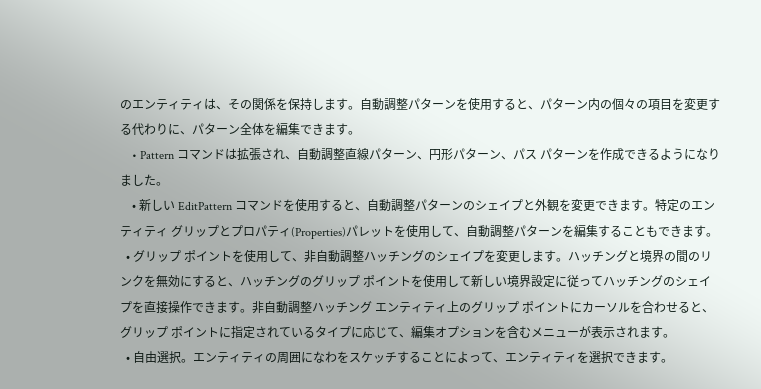のエンティティは、その関係を保持します。自動調整パターンを使用すると、パターン内の個々の項目を変更する代わりに、パターン全体を編集できます。
    • Pattern コマンドは拡張され、自動調整直線パターン、円形パターン、パス パターンを作成できるようになりました。
    • 新しい EditPattern コマンドを使用すると、自動調整パターンのシェイプと外観を変更できます。特定のエンティティ グリップとプロパティ(Properties)パレットを使用して、自動調整パターンを編集することもできます。
  • グリップ ポイントを使用して、非自動調整ハッチングのシェイプを変更します。ハッチングと境界の間のリンクを無効にすると、ハッチングのグリップ ポイントを使用して新しい境界設定に従ってハッチングのシェイプを直接操作できます。非自動調整ハッチング エンティティ上のグリップ ポイントにカーソルを合わせると、グリップ ポイントに指定されているタイプに応じて、編集オプションを含むメニューが表示されます。
  • 自由選択。エンティティの周囲になわをスケッチすることによって、エンティティを選択できます。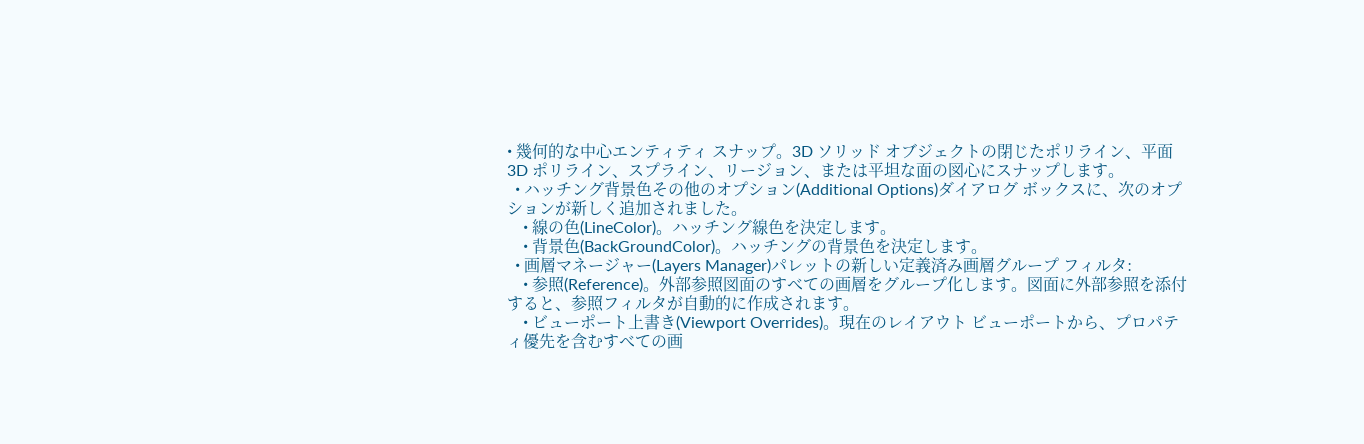• 幾何的な中心エンティティ スナップ。3D ソリッド オブジェクトの閉じたポリライン、平面 3D ポリライン、スプライン、リージョン、または平坦な面の図心にスナップします。
  • ハッチング背景色その他のオプション(Additional Options)ダイアログ ボックスに、次のオプションが新しく追加されました。
    • 線の色(LineColor)。ハッチング線色を決定します。
    • 背景色(BackGroundColor)。ハッチングの背景色を決定します。
  • 画層マネージャー(Layers Manager)パレットの新しい定義済み画層グループ フィルタ:
    • 参照(Reference)。外部参照図面のすべての画層をグループ化します。図面に外部参照を添付すると、参照フィルタが自動的に作成されます。
    • ビューポート上書き(Viewport Overrides)。現在のレイアウト ビューポートから、プロパティ優先を含むすべての画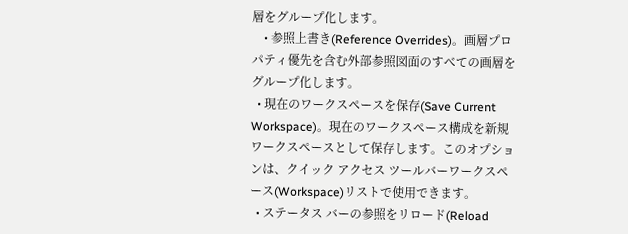層をグループ化します。
    • 参照上書き(Reference Overrides)。画層プロパティ優先を含む外部参照図面のすべての画層をグループ化します。
  • 現在のワークスペースを保存(Save Current Workspace)。現在のワークスペース構成を新規ワークスペースとして保存します。このオプションは、クイック アクセス ツールバーワークスペース(Workspace)リストで使用できます。
  • ステータス バーの参照をリロード(Reload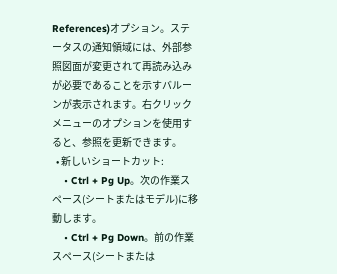References)オプション。ステータスの通知領域には、外部参照図面が変更されて再読み込みが必要であることを示すバルーンが表示されます。右クリック メニューのオプションを使用すると、参照を更新できます。
  • 新しいショートカット:
    • Ctrl + Pg Up。次の作業スペース(シートまたはモデル)に移動します。
    • Ctrl + Pg Down。前の作業スペース(シートまたは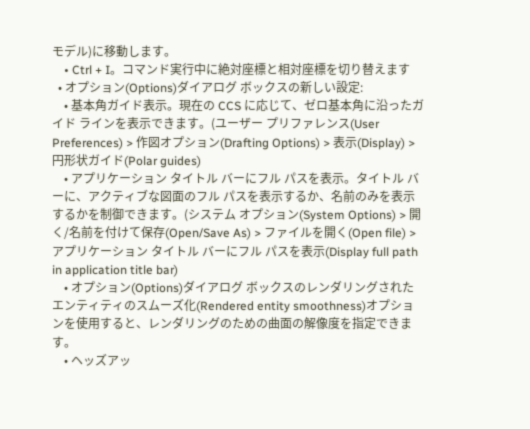モデル)に移動します。
    • Ctrl + I。コマンド実行中に絶対座標と相対座標を切り替えます
  • オプション(Options)ダイアログ ボックスの新しい設定:
    • 基本角ガイド表示。現在の CCS に応じて、ゼロ基本角に沿ったガイド ラインを表示できます。(ユーザー プリファレンス(User Preferences) > 作図オプション(Drafting Options) > 表示(Display) > 円形状ガイド(Polar guides)
    • アプリケーション タイトル バーにフル パスを表示。タイトル バーに、アクティブな図面のフル パスを表示するか、名前のみを表示するかを制御できます。(システム オプション(System Options) > 開く/名前を付けて保存(Open/Save As) > ファイルを開く(Open file) > アプリケーション タイトル バーにフル パスを表示(Display full path in application title bar)
    • オプション(Options)ダイアログ ボックスのレンダリングされたエンティティのスムーズ化(Rendered entity smoothness)オプションを使用すると、レンダリングのための曲面の解像度を指定できます。
    • ヘッズアッ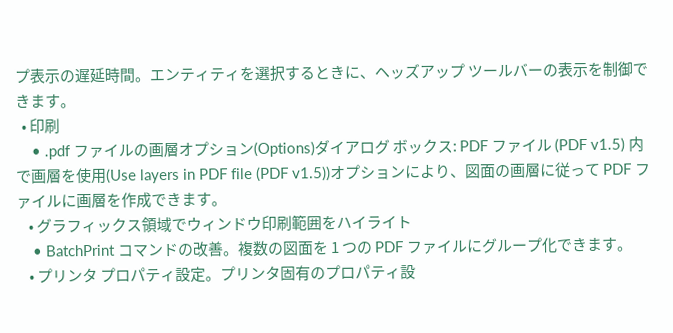プ表示の遅延時間。エンティティを選択するときに、ヘッズアップ ツールバーの表示を制御できます。
  • 印刷
    • .pdf ファイルの画層オプション(Options)ダイアログ ボックス: PDF ファイル (PDF v1.5) 内で画層を使用(Use layers in PDF file (PDF v1.5))オプションにより、図面の画層に従って PDF ファイルに画層を作成できます。
    • グラフィックス領域でウィンドウ印刷範囲をハイライト
    • BatchPrint コマンドの改善。複数の図面を 1 つの PDF ファイルにグループ化できます。
    • プリンタ プロパティ設定。プリンタ固有のプロパティ設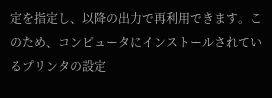定を指定し、以降の出力で再利用できます。このため、コンピュータにインストールされているプリンタの設定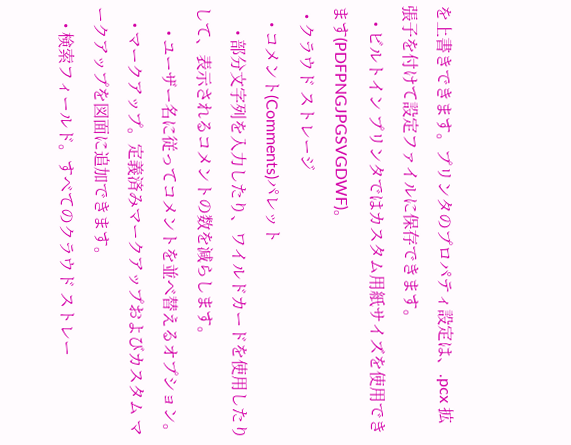を上書きできます。プリンタのプロパティ設定は、.pcx 拡張子を付けて設定ファイルに保存できます。
    • ビルトイン プリンタではカスタム用紙サイズを使用できます(PDFPNGJPGSVGDWF)。
  • クラウド ストレージ
    • コメント(Comments)パレット
      • 部分文字列を入力したり、ワイルドカードを使用したりして、表示されるコメントの数を減らします。
      • ユーザー名に従ってコメントを並べ替えるオプション。
    • マークアップ。定義済みマークアップおよびカスタム マークアップを図面に追加できます。
    • 検索フィールド。すべてのクラウド ストレー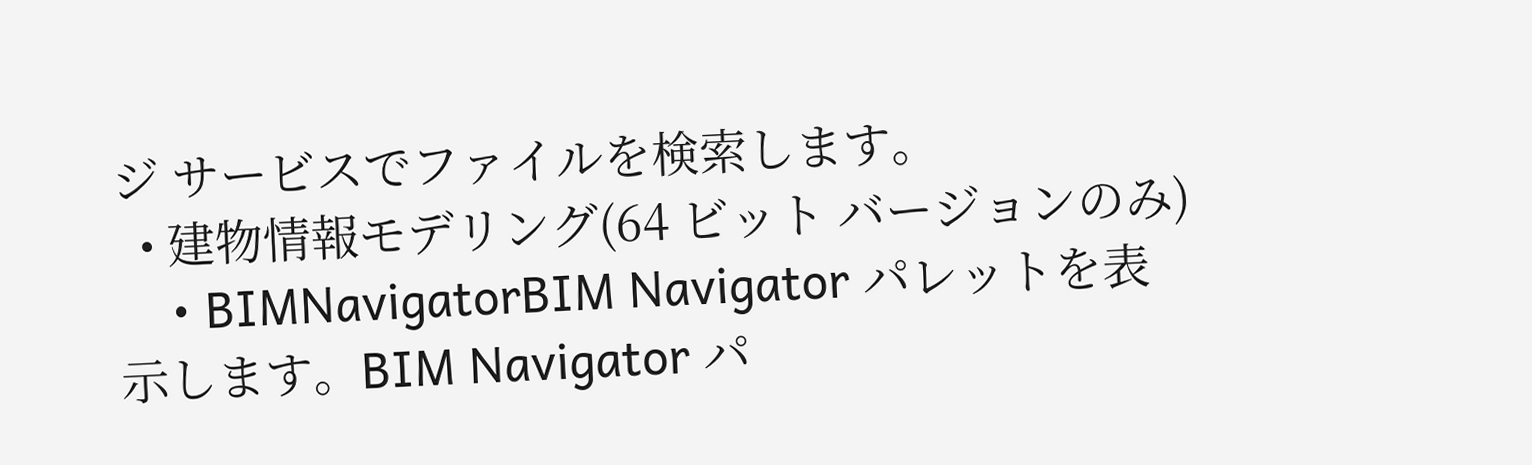ジ サービスでファイルを検索します。
  • 建物情報モデリング(64 ビット バージョンのみ)
    • BIMNavigatorBIM Navigator パレットを表示します。BIM Navigator パ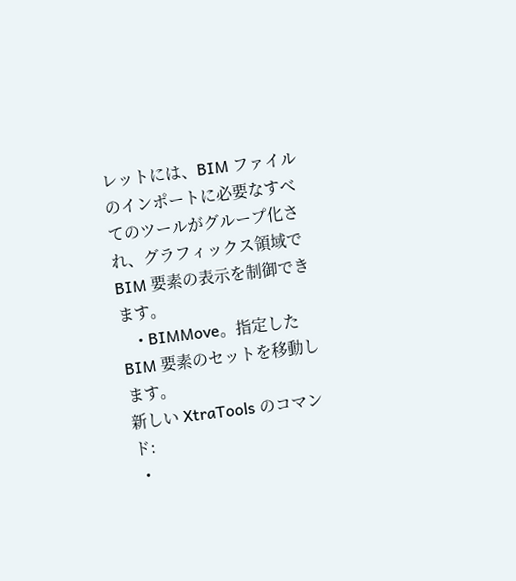レットには、BIM ファイルのインポートに必要なすべてのツールがグループ化され、グラフィックス領域で BIM 要素の表示を制御できます。
    • BIMMove。指定した BIM 要素のセットを移動します。
新しい XtraTools のコマンド:
  •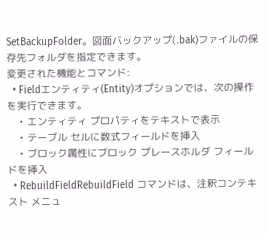SetBackupFolder。図面バックアップ(.bak)ファイルの保存先フォルダを指定できます。
変更された機能とコマンド:
  • Fieldエンティティ(Entity)オプションでは、次の操作を実行できます。
    • エンティティ プロパティをテキストで表示
    • テーブル セルに数式フィールドを挿入
    • ブロック属性にブロック プレースホルダ フィールドを挿入
  • RebuildFieldRebuildField コマンドは、注釈コンテキスト メニュ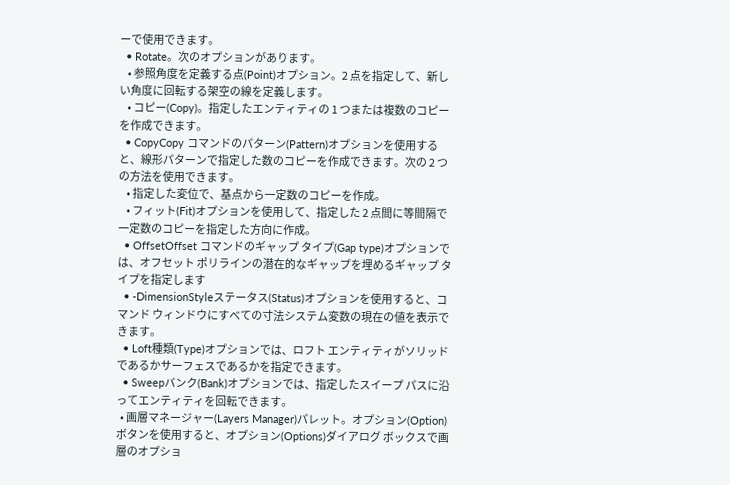ーで使用できます。
  • Rotate。次のオプションがあります。
    • 参照角度を定義する点(Point)オプション。2 点を指定して、新しい角度に回転する架空の線を定義します。
    • コピー(Copy)。指定したエンティティの 1 つまたは複数のコピーを作成できます。
  • CopyCopy コマンドのパターン(Pattern)オプションを使用すると、線形パターンで指定した数のコピーを作成できます。次の 2 つの方法を使用できます。
    • 指定した変位で、基点から一定数のコピーを作成。
    • フィット(Fit)オプションを使用して、指定した 2 点間に等間隔で一定数のコピーを指定した方向に作成。
  • OffsetOffset コマンドのギャップ タイプ(Gap type)オプションでは、オフセット ポリラインの潜在的なギャップを埋めるギャップ タイプを指定します
  • -DimensionStyleステータス(Status)オプションを使用すると、コマンド ウィンドウにすべての寸法システム変数の現在の値を表示できます。
  • Loft種類(Type)オプションでは、ロフト エンティティがソリッドであるかサーフェスであるかを指定できます。
  • Sweepバンク(Bank)オプションでは、指定したスイープ パスに沿ってエンティティを回転できます。
  • 画層マネージャー(Layers Manager)パレット。オプション(Option)ボタンを使用すると、オプション(Options)ダイアログ ボックスで画層のオプショ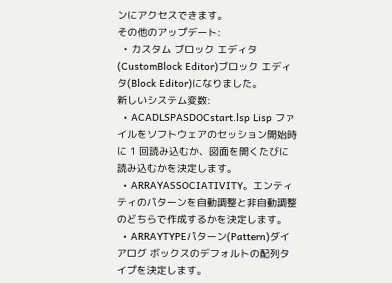ンにアクセスできます。
その他のアップデート:
  • カスタム ブロック エディタ(CustomBlock Editor)ブロック エディタ(Block Editor)になりました。
新しいシステム変数:
  • ACADLSPASDOCstart.lsp Lisp ファイルをソフトウェアのセッション開始時に 1 回読み込むか、図面を開くたびに読み込むかを決定します。
  • ARRAYASSOCIATIVITY。エンティティのパターンを自動調整と非自動調整のどちらで作成するかを決定します。
  • ARRAYTYPEパターン(Pattern)ダイアログ ボックスのデフォルトの配列タイプを決定します。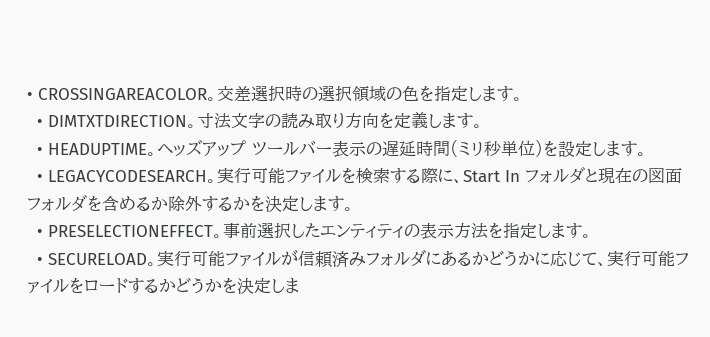• CROSSINGAREACOLOR。交差選択時の選択領域の色を指定します。
  • DIMTXTDIRECTION。寸法文字の読み取り方向を定義します。
  • HEADUPTIME。ヘッズアップ ツールバー表示の遅延時間(ミリ秒単位)を設定します。
  • LEGACYCODESEARCH。実行可能ファイルを検索する際に、Start In フォルダと現在の図面フォルダを含めるか除外するかを決定します。
  • PRESELECTIONEFFECT。事前選択したエンティティの表示方法を指定します。
  • SECURELOAD。実行可能ファイルが信頼済みフォルダにあるかどうかに応じて、実行可能ファイルをロードするかどうかを決定しま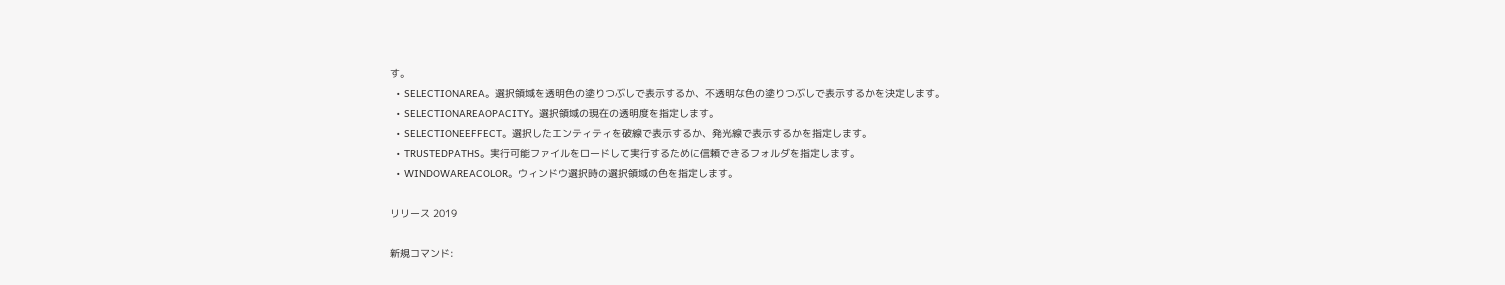す。
  • SELECTIONAREA。選択領域を透明色の塗りつぶしで表示するか、不透明な色の塗りつぶしで表示するかを決定します。
  • SELECTIONAREAOPACITY。選択領域の現在の透明度を指定します。
  • SELECTIONEEFFECT。選択したエンティティを破線で表示するか、発光線で表示するかを指定します。
  • TRUSTEDPATHS。実行可能ファイルをロードして実行するために信頼できるフォルダを指定します。
  • WINDOWAREACOLOR。ウィンドウ選択時の選択領域の色を指定します。

リリース 2019

新規コマンド: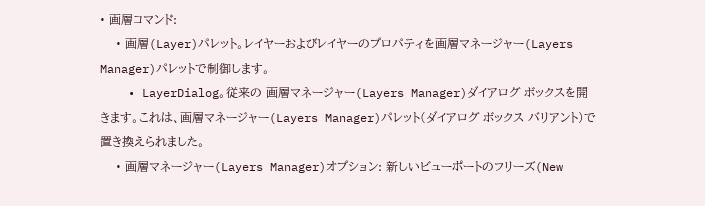• 画層コマンド:
    • 画層(Layer)パレット。レイヤーおよびレイヤーのプロパティを画層マネージャー(Layers Manager)パレットで制御します。
    • LayerDialog。従来の 画層マネージャー(Layers Manager)ダイアログ ボックスを開きます。これは、画層マネージャー(Layers Manager)パレット(ダイアログ ボックス バリアント)で置き換えられました。
    • 画層マネージャー(Layers Manager)オプション: 新しいビューポートのフリーズ(New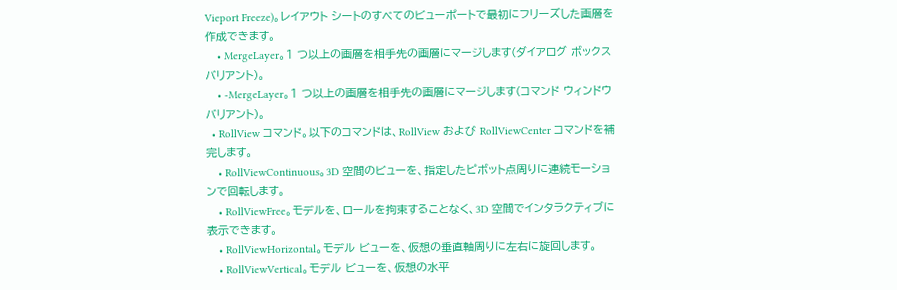Vieport Freeze)。レイアウト シートのすべてのビューポートで最初にフリーズした画層を作成できます。
    • MergeLayer。1 つ以上の画層を相手先の画層にマージします(ダイアログ ボックス バリアント)。
    • -MergeLayer。1 つ以上の画層を相手先の画層にマージします(コマンド ウィンドウ バリアント)。
  • RollView コマンド。以下のコマンドは、RollView および RollViewCenter コマンドを補完します。
    • RollViewContinuous。3D 空間のビューを、指定したピボット点周りに連続モーションで回転します。
    • RollViewFree。モデルを、ロールを拘束することなく、3D 空間でインタラクティブに表示できます。
    • RollViewHorizontal。モデル ビューを、仮想の垂直軸周りに左右に旋回します。
    • RollViewVertical。モデル ビューを、仮想の水平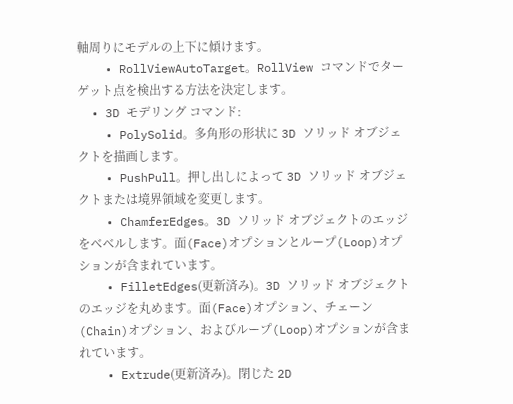軸周りにモデルの上下に傾けます。
    • RollViewAutoTarget。RollView コマンドでターゲット点を検出する方法を決定します。
  • 3D モデリング コマンド:
    • PolySolid。多角形の形状に 3D ソリッド オブジェクトを描画します。
    • PushPull。押し出しによって 3D ソリッド オブジェクトまたは境界領域を変更します。
    • ChamferEdges。3D ソリッド オブジェクトのエッジをベベルします。面(Face)オプションとループ(Loop)オプションが含まれています。
    • FilletEdges(更新済み)。3D ソリッド オブジェクトのエッジを丸めます。面(Face)オプション、チェーン(Chain)オプション、およびループ(Loop)オプションが含まれています。
    • Extrude(更新済み)。閉じた 2D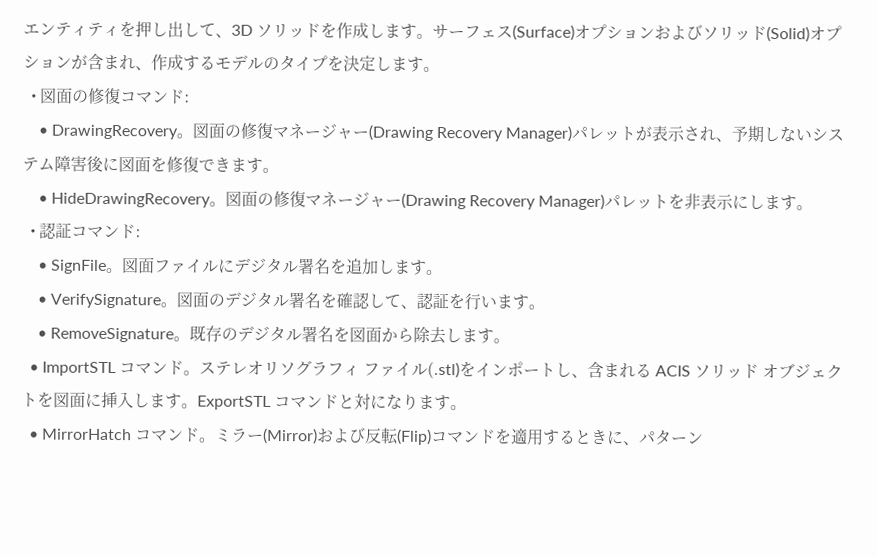エンティティを押し出して、3D ソリッドを作成します。サーフェス(Surface)オプションおよびソリッド(Solid)オプションが含まれ、作成するモデルのタイプを決定します。
  • 図面の修復コマンド:
    • DrawingRecovery。図面の修復マネージャー(Drawing Recovery Manager)パレットが表示され、予期しないシステム障害後に図面を修復できます。
    • HideDrawingRecovery。図面の修復マネージャー(Drawing Recovery Manager)パレットを非表示にします。
  • 認証コマンド:
    • SignFile。図面ファイルにデジタル署名を追加します。
    • VerifySignature。図面のデジタル署名を確認して、認証を行います。
    • RemoveSignature。既存のデジタル署名を図面から除去します。
  • ImportSTL コマンド。ステレオリソグラフィ ファイル(.stl)をインポートし、含まれる ACIS ソリッド オブジェクトを図面に挿入します。ExportSTL コマンドと対になります。
  • MirrorHatch コマンド。ミラー(Mirror)および反転(Flip)コマンドを適用するときに、パターン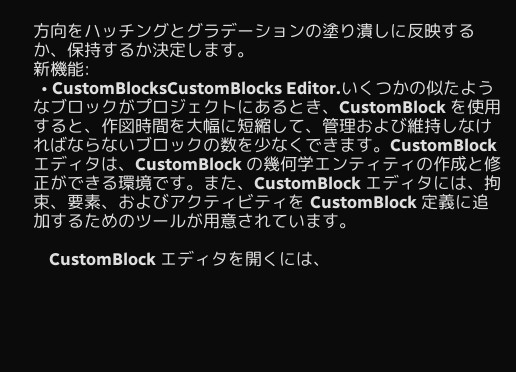方向をハッチングとグラデーションの塗り潰しに反映するか、保持するか決定します。
新機能:
  • CustomBlocksCustomBlocks Editor.いくつかの似たようなブロックがプロジェクトにあるとき、CustomBlock を使用すると、作図時間を大幅に短縮して、管理および維持しなければならないブロックの数を少なくできます。CustomBlock エディタは、CustomBlock の幾何学エンティティの作成と修正ができる環境です。また、CustomBlock エディタには、拘束、要素、およびアクティビティを CustomBlock 定義に追加するためのツールが用意されています。

    CustomBlock エディタを開くには、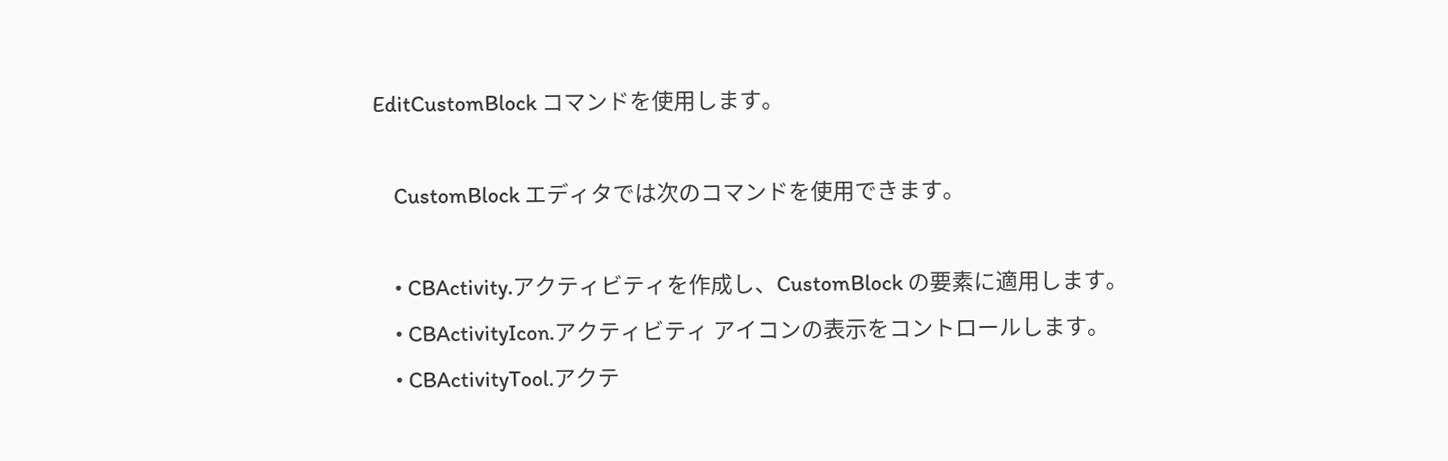EditCustomBlock コマンドを使用します。

    CustomBlock エディタでは次のコマンドを使用できます。

    • CBActivity.アクティビティを作成し、CustomBlock の要素に適用します。
    • CBActivityIcon.アクティビティ アイコンの表示をコントロールします。
    • CBActivityTool.アクテ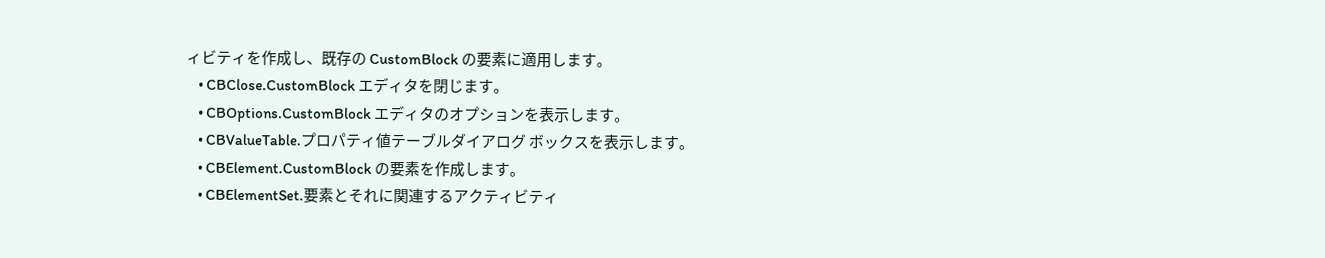ィビティを作成し、既存の CustomBlock の要素に適用します。
    • CBClose.CustomBlock エディタを閉じます。
    • CBOptions.CustomBlock エディタのオプションを表示します。
    • CBValueTable.プロパティ値テーブルダイアログ ボックスを表示します。
    • CBElement.CustomBlock の要素を作成します。
    • CBElementSet.要素とそれに関連するアクティビティ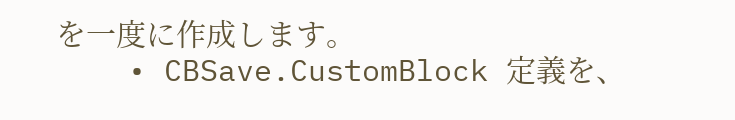を一度に作成します。
    • CBSave.CustomBlock 定義を、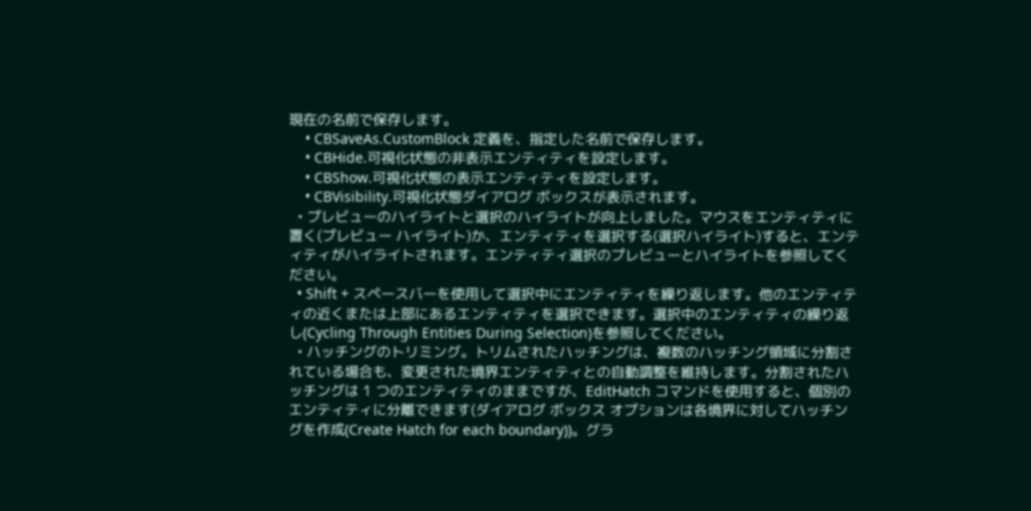現在の名前で保存します。
    • CBSaveAs.CustomBlock 定義を、指定した名前で保存します。
    • CBHide.可視化状態の非表示エンティティを設定します。
    • CBShow.可視化状態の表示エンティティを設定します。
    • CBVisibility.可視化状態ダイアログ ボックスが表示されます。
  • プレビューのハイライトと選択のハイライトが向上しました。マウスをエンティティに置く(プレビュー ハイライト)か、エンティティを選択する(選択ハイライト)すると、エンティティがハイライトされます。エンティティ選択のプレビューとハイライトを参照してください。
  • Shift + スペースバーを使用して選択中にエンティティを繰り返します。他のエンティティの近くまたは上部にあるエンティティを選択できます。選択中のエンティティの繰り返し(Cycling Through Entities During Selection)を参照してください。
  • ハッチングのトリミング。トリムされたハッチングは、複数のハッチング領域に分割されている場合も、変更された境界エンティティとの自動調整を維持します。分割されたハッチングは 1 つのエンティティのままですが、EditHatch コマンドを使用すると、個別のエンティティに分離できます(ダイアログ ボックス オプションは各境界に対してハッチングを作成(Create Hatch for each boundary))。グラ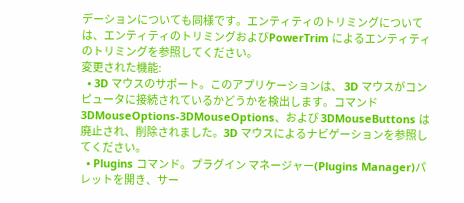デーションについても同様です。エンティティのトリミングについては、エンティティのトリミングおよびPowerTrim によるエンティティのトリミングを参照してください。
変更された機能:
  • 3D マウスのサポート。このアプリケーションは、 3D マウスがコンピュータに接続されているかどうかを検出します。コマンド 3DMouseOptions-3DMouseOptions、および 3DMouseButtons は廃止され、削除されました。3D マウスによるナビゲーションを参照してください。
  • Plugins コマンド。プラグイン マネージャー(Plugins Manager)パレットを開き、サー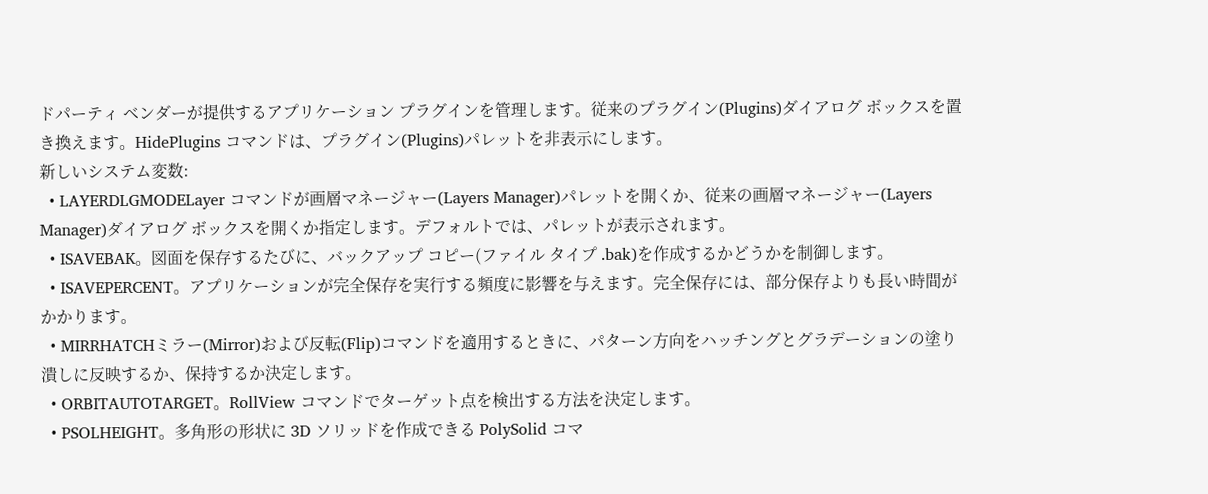ドパーティ ベンダーが提供するアプリケーション プラグインを管理します。従来のプラグイン(Plugins)ダイアログ ボックスを置き換えます。HidePlugins コマンドは、プラグイン(Plugins)パレットを非表示にします。
新しいシステム変数:
  • LAYERDLGMODELayer コマンドが画層マネージャー(Layers Manager)パレットを開くか、従来の画層マネージャー(Layers Manager)ダイアログ ボックスを開くか指定します。デフォルトでは、パレットが表示されます。
  • ISAVEBAK。図面を保存するたびに、バックアップ コピー(ファイル タイプ .bak)を作成するかどうかを制御します。
  • ISAVEPERCENT。アプリケーションが完全保存を実行する頻度に影響を与えます。完全保存には、部分保存よりも長い時間がかかります。
  • MIRRHATCHミラー(Mirror)および反転(Flip)コマンドを適用するときに、パターン方向をハッチングとグラデーションの塗り潰しに反映するか、保持するか決定します。
  • ORBITAUTOTARGET。RollView コマンドでターゲット点を検出する方法を決定します。
  • PSOLHEIGHT。多角形の形状に 3D ソリッドを作成できる PolySolid コマ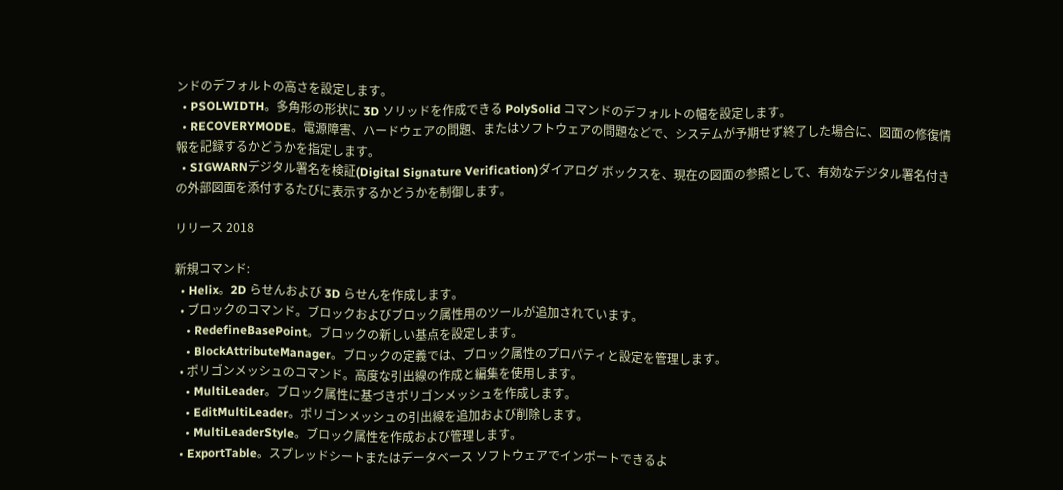ンドのデフォルトの高さを設定します。
  • PSOLWIDTH。多角形の形状に 3D ソリッドを作成できる PolySolid コマンドのデフォルトの幅を設定します。
  • RECOVERYMODE。電源障害、ハードウェアの問題、またはソフトウェアの問題などで、システムが予期せず終了した場合に、図面の修復情報を記録するかどうかを指定します。
  • SIGWARNデジタル署名を検証(Digital Signature Verification)ダイアログ ボックスを、現在の図面の参照として、有効なデジタル署名付きの外部図面を添付するたびに表示するかどうかを制御します。

リリース 2018

新規コマンド:
  • Helix。2D らせんおよび 3D らせんを作成します。
  • ブロックのコマンド。ブロックおよびブロック属性用のツールが追加されています。
    • RedefineBasePoint。ブロックの新しい基点を設定します。
    • BlockAttributeManager。ブロックの定義では、ブロック属性のプロパティと設定を管理します。
  • ポリゴンメッシュのコマンド。高度な引出線の作成と編集を使用します。
    • MultiLeader。ブロック属性に基づきポリゴンメッシュを作成します。
    • EditMultiLeader。ポリゴンメッシュの引出線を追加および削除します。
    • MultiLeaderStyle。ブロック属性を作成および管理します。
  • ExportTable。スプレッドシートまたはデータベース ソフトウェアでインポートできるよ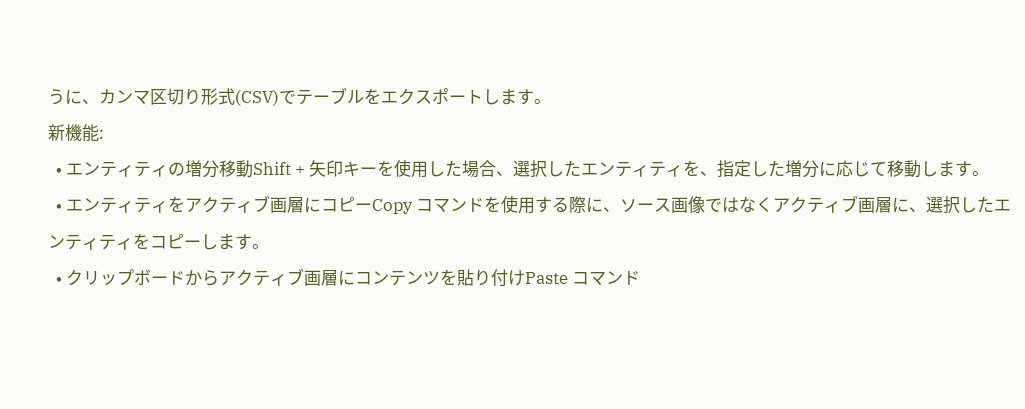うに、カンマ区切り形式(CSV)でテーブルをエクスポートします。
新機能:
  • エンティティの増分移動Shift + 矢印キーを使用した場合、選択したエンティティを、指定した増分に応じて移動します。
  • エンティティをアクティブ画層にコピーCopy コマンドを使用する際に、ソース画像ではなくアクティブ画層に、選択したエンティティをコピーします。
  • クリップボードからアクティブ画層にコンテンツを貼り付けPaste コマンド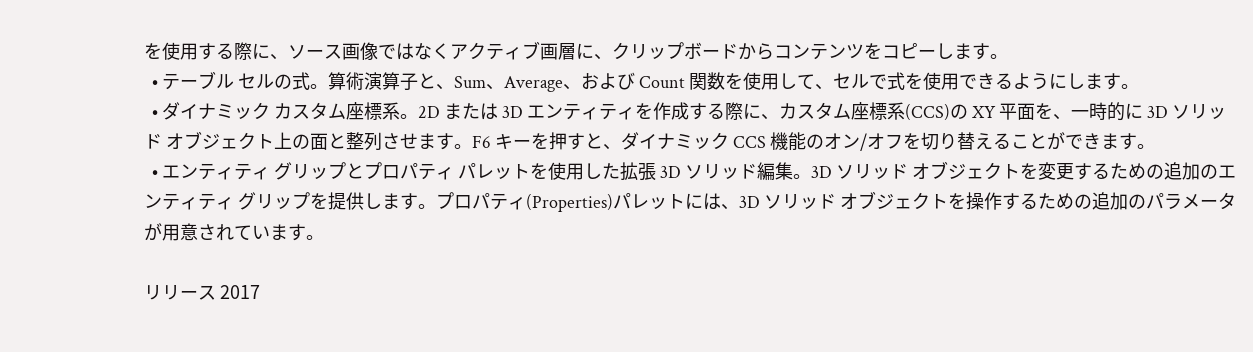を使用する際に、ソース画像ではなくアクティブ画層に、クリップボードからコンテンツをコピーします。
  • テーブル セルの式。算術演算子と、Sum、Average、および Count 関数を使用して、セルで式を使用できるようにします。
  • ダイナミック カスタム座標系。2D または 3D エンティティを作成する際に、カスタム座標系(CCS)の XY 平面を、一時的に 3D ソリッド オブジェクト上の面と整列させます。F6 キーを押すと、ダイナミック CCS 機能のオン/オフを切り替えることができます。
  • エンティティ グリップとプロパティ パレットを使用した拡張 3D ソリッド編集。3D ソリッド オブジェクトを変更するための追加のエンティティ グリップを提供します。プロパティ(Properties)パレットには、3D ソリッド オブジェクトを操作するための追加のパラメータが用意されています。

リリース 2017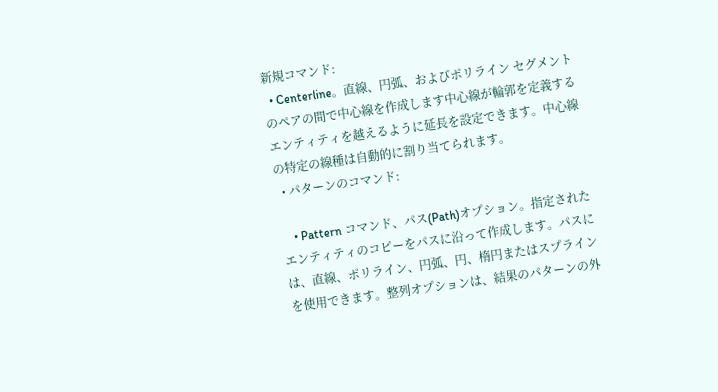新規コマンド:
  • Centerline。直線、円弧、およびポリライン セグメントのペアの間で中心線を作成します中心線が輪郭を定義するエンティティを越えるように延長を設定できます。中心線の特定の線種は自動的に割り当てられます。
  • パターンのコマンド:

    • Pattern コマンド、パス(Path)オプション。指定されたエンティティのコピーをパスに沿って作成します。パスには、直線、ポリライン、円弧、円、楕円またはスプラインを使用できます。整列オプションは、結果のパターンの外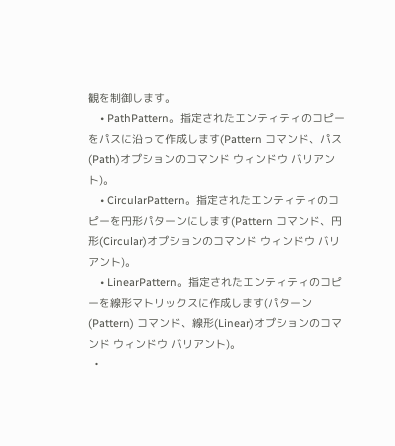観を制御します。
    • PathPattern。指定されたエンティティのコピーをパスに沿って作成します(Pattern コマンド、パス(Path)オプションのコマンド ウィンドウ バリアント)。
    • CircularPattern。指定されたエンティティのコピーを円形パターンにします(Pattern コマンド、円形(Circular)オプションのコマンド ウィンドウ バリアント)。
    • LinearPattern。指定されたエンティティのコピーを線形マトリックスに作成します(パターン(Pattern) コマンド、線形(Linear)オプションのコマンド ウィンドウ バリアント)。
  •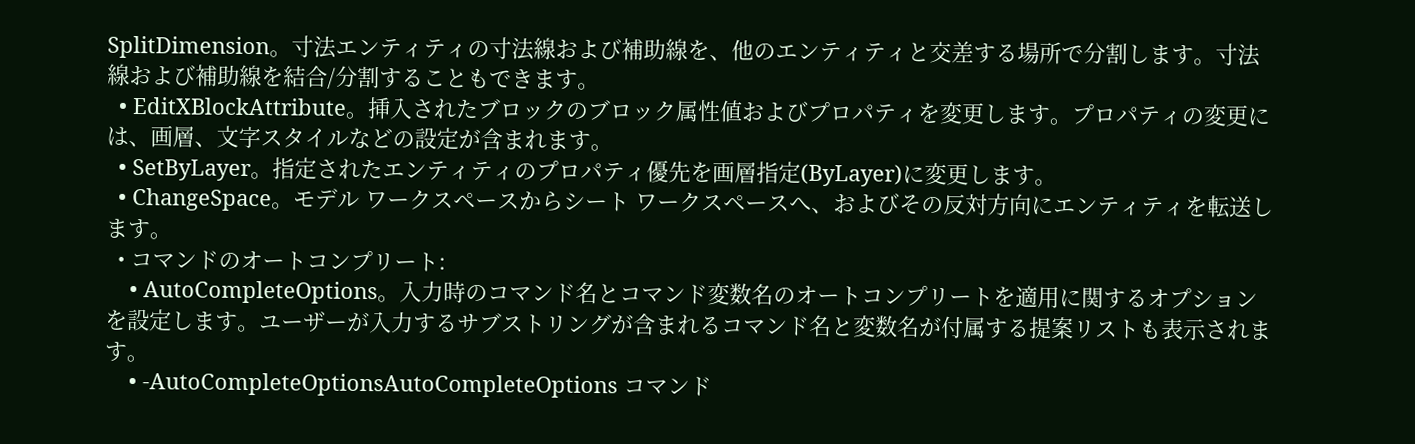SplitDimension。寸法エンティティの寸法線および補助線を、他のエンティティと交差する場所で分割します。寸法線および補助線を結合/分割することもできます。
  • EditXBlockAttribute。挿入されたブロックのブロック属性値およびプロパティを変更します。プロパティの変更には、画層、文字スタイルなどの設定が含まれます。
  • SetByLayer。指定されたエンティティのプロパティ優先を画層指定(ByLayer)に変更します。
  • ChangeSpace。モデル ワークスペースからシート ワークスペースへ、およびその反対方向にエンティティを転送します。
  • コマンドのオートコンプリート:
    • AutoCompleteOptions。入力時のコマンド名とコマンド変数名のオートコンプリートを適用に関するオプションを設定します。ユーザーが入力するサブストリングが含まれるコマンド名と変数名が付属する提案リストも表示されます。
    • -AutoCompleteOptionsAutoCompleteOptions コマンド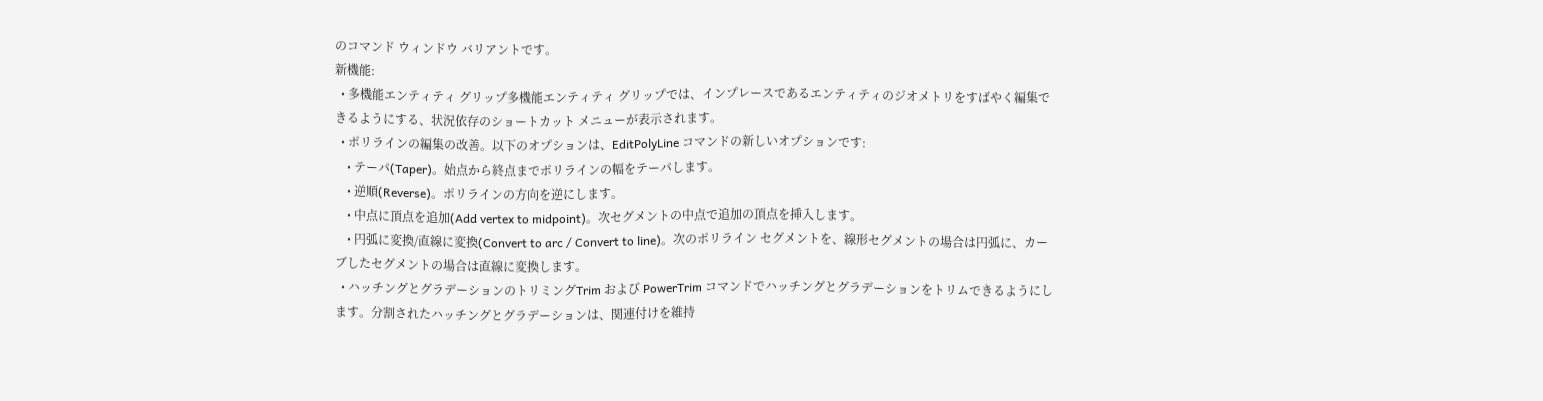のコマンド ウィンドウ バリアントです。
新機能:
  • 多機能エンティティ グリップ多機能エンティティ グリップでは、インプレースであるエンティティのジオメトリをすばやく編集できるようにする、状況依存のショートカット メニューが表示されます。
  • ポリラインの編集の改善。以下のオプションは、EditPolyLine コマンドの新しいオプションです:
    • テーパ(Taper)。始点から終点までポリラインの幅をテーパします。
    • 逆順(Reverse)。ポリラインの方向を逆にします。
    • 中点に頂点を追加(Add vertex to midpoint)。次セグメントの中点で追加の頂点を挿入します。
    • 円弧に変換/直線に変換(Convert to arc / Convert to line)。次のポリライン セグメントを、線形セグメントの場合は円弧に、カーブしたセグメントの場合は直線に変換します。
  • ハッチングとグラデーションのトリミングTrim および PowerTrim コマンドでハッチングとグラデーションをトリムできるようにします。分割されたハッチングとグラデーションは、関連付けを維持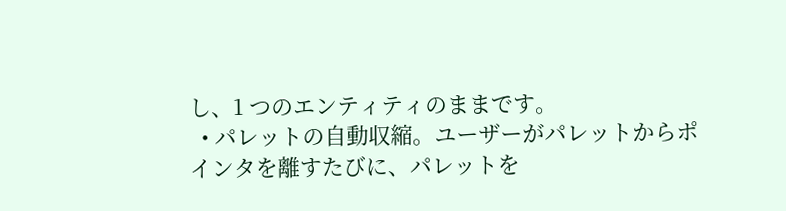し、1 つのエンティティのままです。
  • パレットの自動収縮。ユーザーがパレットからポインタを離すたびに、パレットを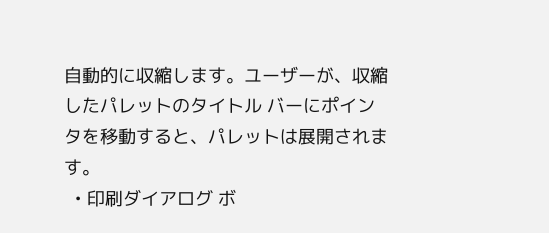自動的に収縮します。ユーザーが、収縮したパレットのタイトル バーにポインタを移動すると、パレットは展開されます。
  • 印刷ダイアログ ボ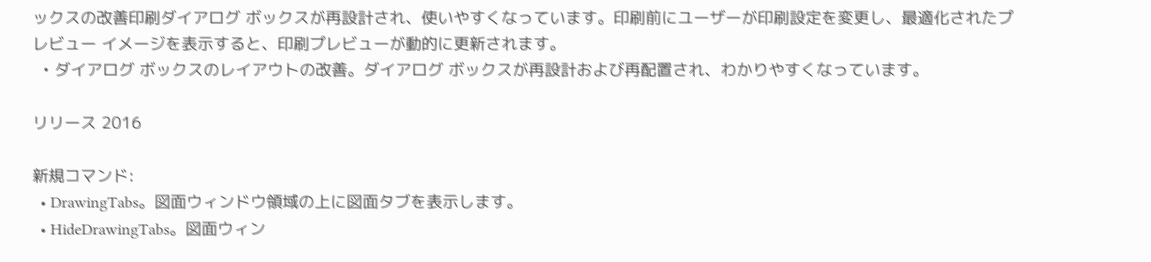ックスの改善印刷ダイアログ ボックスが再設計され、使いやすくなっています。印刷前にユーザーが印刷設定を変更し、最適化されたプレビュー イメージを表示すると、印刷プレビューが動的に更新されます。
  • ダイアログ ボックスのレイアウトの改善。ダイアログ ボックスが再設計および再配置され、わかりやすくなっています。

リリース 2016

新規コマンド:
  • DrawingTabs。図面ウィンドウ領域の上に図面タブを表示します。
  • HideDrawingTabs。図面ウィン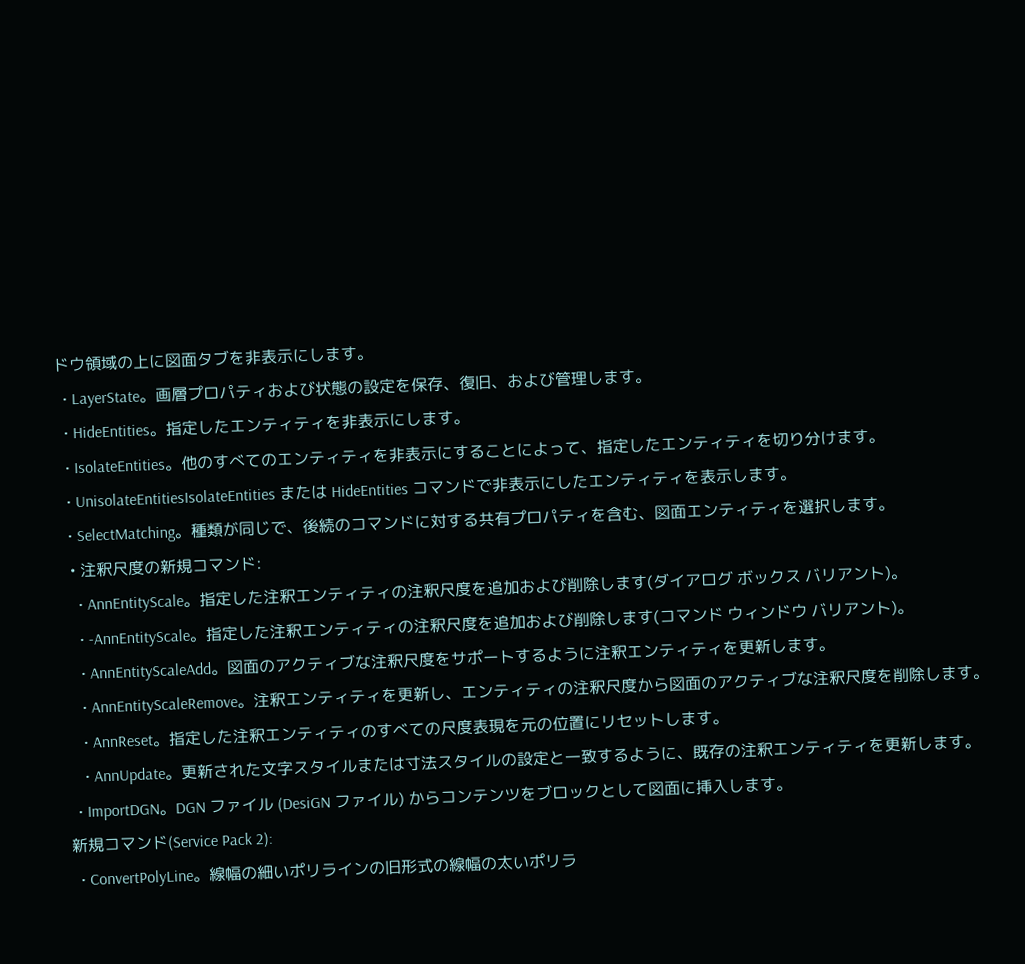ドウ領域の上に図面タブを非表示にします。
  • LayerState。画層プロパティおよび状態の設定を保存、復旧、および管理します。
  • HideEntities。指定したエンティティを非表示にします。
  • IsolateEntities。他のすべてのエンティティを非表示にすることによって、指定したエンティティを切り分けます。
  • UnisolateEntitiesIsolateEntities または HideEntities コマンドで非表示にしたエンティティを表示します。
  • SelectMatching。種類が同じで、後続のコマンドに対する共有プロパティを含む、図面エンティティを選択します。
  • 注釈尺度の新規コマンド:
    • AnnEntityScale。指定した注釈エンティティの注釈尺度を追加および削除します(ダイアログ ボックス バリアント)。
    • -AnnEntityScale。指定した注釈エンティティの注釈尺度を追加および削除します(コマンド ウィンドウ バリアント)。
    • AnnEntityScaleAdd。図面のアクティブな注釈尺度をサポートするように注釈エンティティを更新します。
    • AnnEntityScaleRemove。注釈エンティティを更新し、エンティティの注釈尺度から図面のアクティブな注釈尺度を削除します。
    • AnnReset。指定した注釈エンティティのすべての尺度表現を元の位置にリセットします。
    • AnnUpdate。更新された文字スタイルまたは寸法スタイルの設定と一致するように、既存の注釈エンティティを更新します。
  • ImportDGN。DGN ファイル (DesiGN ファイル) からコンテンツをブロックとして図面に挿入します。
新規コマンド(Service Pack 2):
  • ConvertPolyLine。線幅の細いポリラインの旧形式の線幅の太いポリラ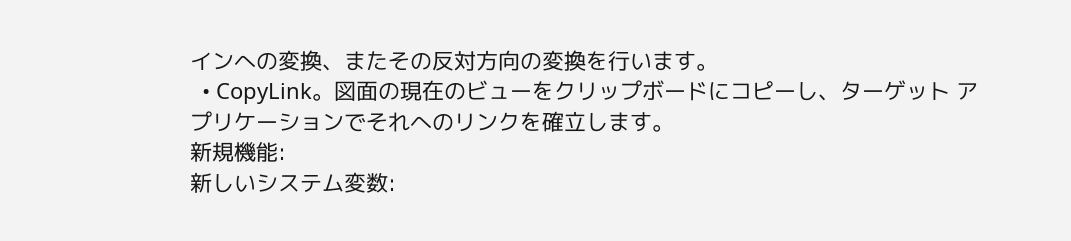インへの変換、またその反対方向の変換を行います。
  • CopyLink。図面の現在のビューをクリップボードにコピーし、ターゲット アプリケーションでそれへのリンクを確立します。
新規機能:
新しいシステム変数: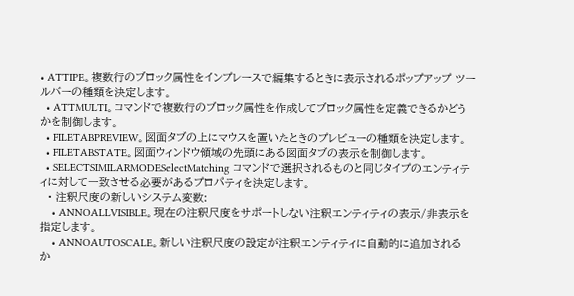• ATTIPE。複数行のブロック属性をインプレースで編集するときに表示されるポップアップ ツールバーの種類を決定します。
  • ATTMULTI。コマンドで複数行のブロック属性を作成してブロック属性を定義できるかどうかを制御します。
  • FILETABPREVIEW。図面タブの上にマウスを置いたときのプレビューの種類を決定します。
  • FILETABSTATE。図面ウィンドウ領域の先頭にある図面タブの表示を制御します。
  • SELECTSIMILARMODESelectMatching コマンドで選択されるものと同じタイプのエンティティに対して一致させる必要があるプロパティを決定します。
  • 注釈尺度の新しいシステム変数:
    • ANNOALLVISIBLE。現在の注釈尺度をサポートしない注釈エンティティの表示/非表示を指定します。
    • ANNOAUTOSCALE。新しい注釈尺度の設定が注釈エンティティに自動的に追加されるか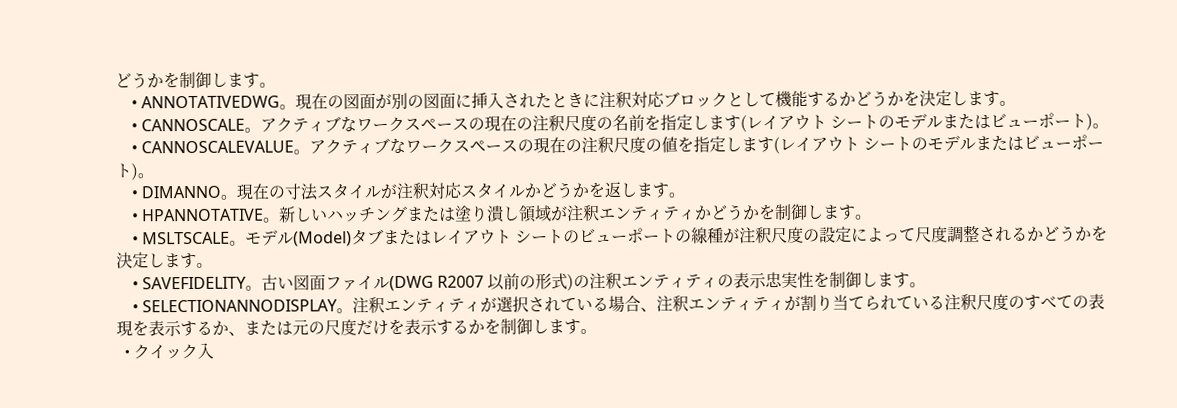どうかを制御します。
    • ANNOTATIVEDWG。現在の図面が別の図面に挿入されたときに注釈対応ブロックとして機能するかどうかを決定します。
    • CANNOSCALE。アクティブなワークスペースの現在の注釈尺度の名前を指定します(レイアウト シートのモデルまたはビューポート)。
    • CANNOSCALEVALUE。アクティブなワークスペースの現在の注釈尺度の値を指定します(レイアウト シートのモデルまたはビューポート)。
    • DIMANNO。現在の寸法スタイルが注釈対応スタイルかどうかを返します。
    • HPANNOTATIVE。新しいハッチングまたは塗り潰し領域が注釈エンティティかどうかを制御します。
    • MSLTSCALE。モデル(Model)タブまたはレイアウト シートのビューポートの線種が注釈尺度の設定によって尺度調整されるかどうかを決定します。
    • SAVEFIDELITY。古い図面ファイル(DWG R2007 以前の形式)の注釈エンティティの表示忠実性を制御します。
    • SELECTIONANNODISPLAY。注釈エンティティが選択されている場合、注釈エンティティが割り当てられている注釈尺度のすべての表現を表示するか、または元の尺度だけを表示するかを制御します。
  • クイック入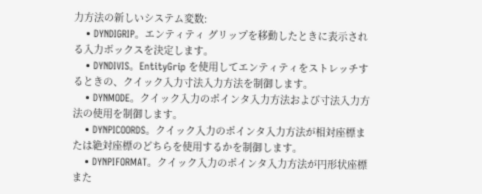力方法の新しいシステム変数:
    • DYNDIGRIP。エンティティ グリップを移動したときに表示される入力ボックスを決定します。
    • DYNDIVIS。EntityGrip を使用してエンティティをストレッチするときの、クイック入力寸法入力方法を制御します。
    • DYNMODE。クイック入力のポインタ入力方法および寸法入力方法の使用を制御します。
    • DYNPICOORDS。クイック入力のポインタ入力方法が相対座標または絶対座標のどちらを使用するかを制御します。
    • DYNPIFORMAT。クイック入力のポインタ入力方法が円形状座標また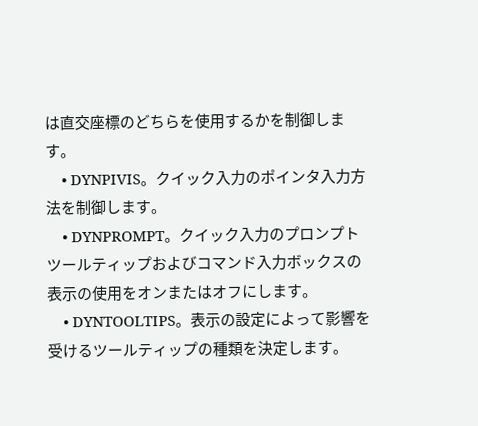は直交座標のどちらを使用するかを制御します。
    • DYNPIVIS。クイック入力のポインタ入力方法を制御します。
    • DYNPROMPT。クイック入力のプロンプト ツールティップおよびコマンド入力ボックスの表示の使用をオンまたはオフにします。
    • DYNTOOLTIPS。表示の設定によって影響を受けるツールティップの種類を決定します。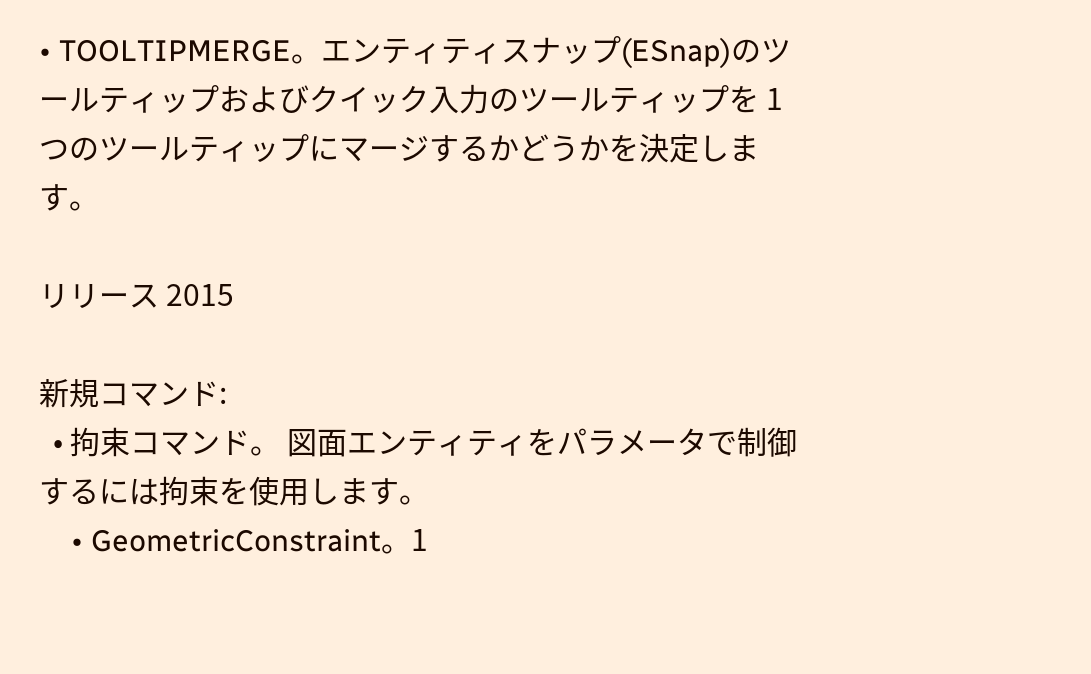• TOOLTIPMERGE。エンティティスナップ(ESnap)のツールティップおよびクイック入力のツールティップを 1 つのツールティップにマージするかどうかを決定します。

リリース 2015

新規コマンド:
  • 拘束コマンド。 図面エンティティをパラメータで制御するには拘束を使用します。
    • GeometricConstraint。1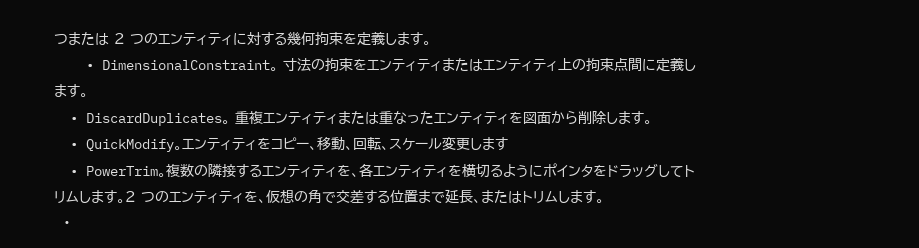つまたは 2 つのエンティティに対する幾何拘束を定義します。
    • DimensionalConstraint。 寸法の拘束をエンティティまたはエンティティ上の拘束点間に定義します。
  • DiscardDuplicates。 重複エンティティまたは重なったエンティティを図面から削除します。
  • QuickModify。エンティティをコピー、移動、回転、スケール変更します
  • PowerTrim。複数の隣接するエンティティを、各エンティティを横切るようにポインタをドラッグしてトリムします。2 つのエンティティを、仮想の角で交差する位置まで延長、またはトリムします。
  •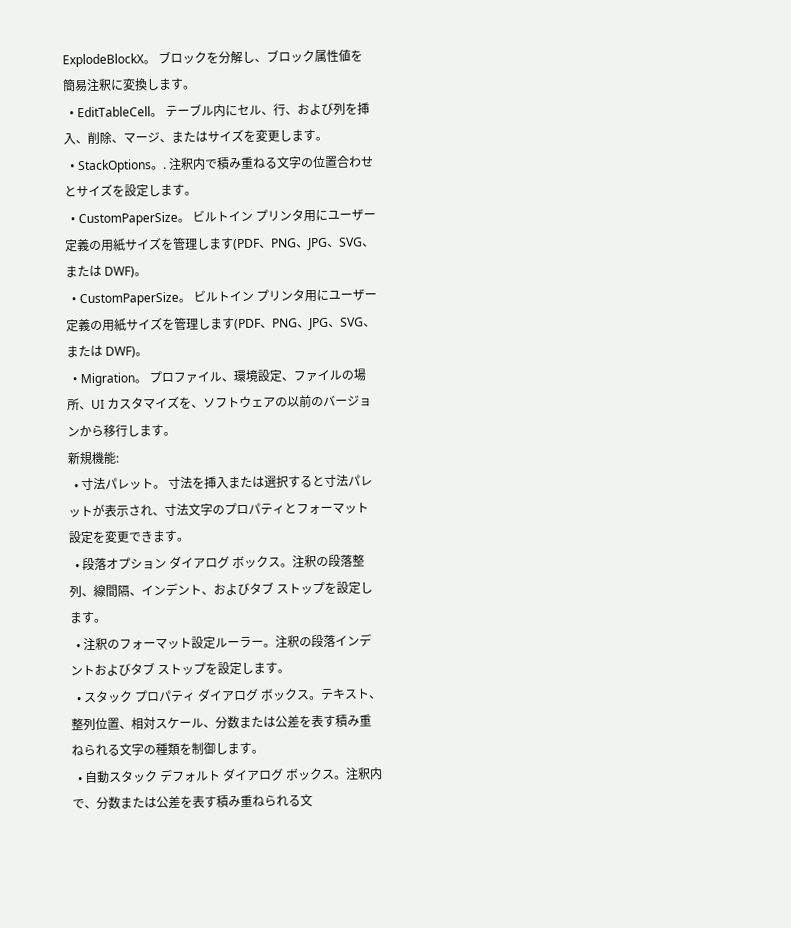ExplodeBlockX。 ブロックを分解し、ブロック属性値を簡易注釈に変換します。
  • EditTableCell。 テーブル内にセル、行、および列を挿入、削除、マージ、またはサイズを変更します。
  • StackOptions。. 注釈内で積み重ねる文字の位置合わせとサイズを設定します。
  • CustomPaperSize。 ビルトイン プリンタ用にユーザー定義の用紙サイズを管理します(PDF、PNG、JPG、SVG、または DWF)。
  • CustomPaperSize。 ビルトイン プリンタ用にユーザー定義の用紙サイズを管理します(PDF、PNG、JPG、SVG、または DWF)。
  • Migration。 プロファイル、環境設定、ファイルの場所、UI カスタマイズを、ソフトウェアの以前のバージョンから移行します。
新規機能:
  • 寸法パレット。 寸法を挿入または選択すると寸法パレットが表示され、寸法文字のプロパティとフォーマット設定を変更できます。
  • 段落オプション ダイアログ ボックス。注釈の段落整列、線間隔、インデント、およびタブ ストップを設定します。
  • 注釈のフォーマット設定ルーラー。注釈の段落インデントおよびタブ ストップを設定します。
  • スタック プロパティ ダイアログ ボックス。テキスト、整列位置、相対スケール、分数または公差を表す積み重ねられる文字の種類を制御します。
  • 自動スタック デフォルト ダイアログ ボックス。注釈内で、分数または公差を表す積み重ねられる文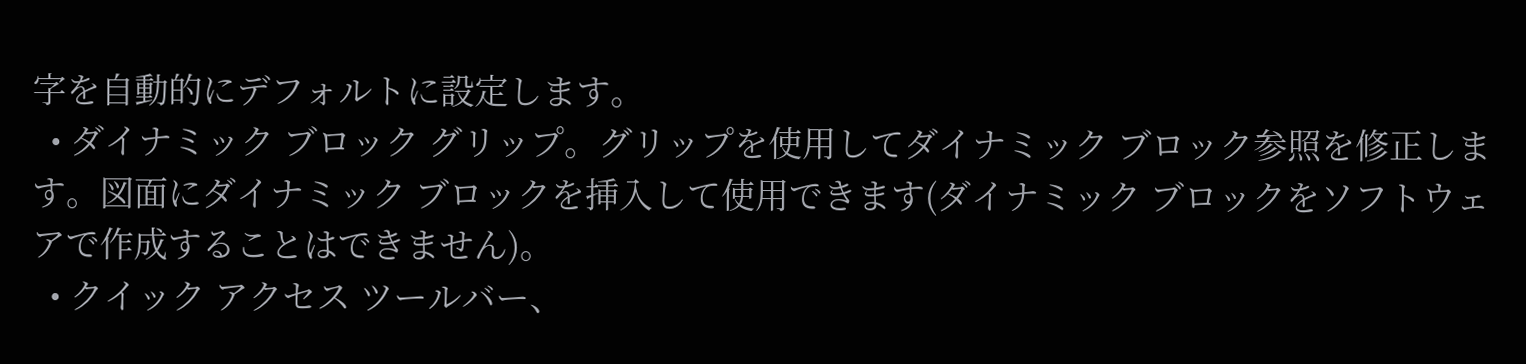字を自動的にデフォルトに設定します。
  • ダイナミック ブロック グリップ。グリップを使用してダイナミック ブロック参照を修正します。図面にダイナミック ブロックを挿入して使用できます(ダイナミック ブロックをソフトウェアで作成することはできません)。
  • クイック アクセス ツールバー、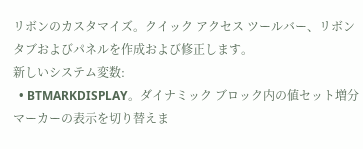リボンのカスタマイズ。クイック アクセス ツールバー、リボン タブおよびパネルを作成および修正します。
新しいシステム変数:
  • BTMARKDISPLAY。ダイナミック ブロック内の値セット増分マーカーの表示を切り替えま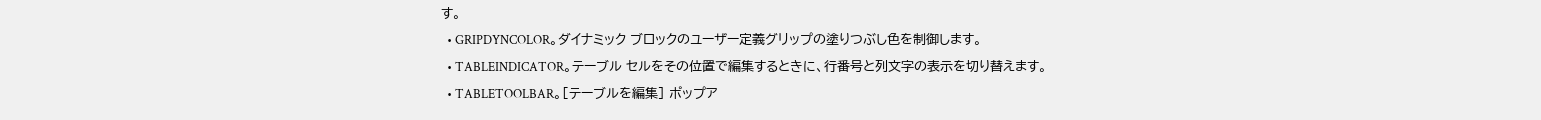す。
  • GRIPDYNCOLOR。ダイナミック ブロックのユーザー定義グリップの塗りつぶし色を制御します。
  • TABLEINDICATOR。テーブル セルをその位置で編集するときに、行番号と列文字の表示を切り替えます。
  • TABLETOOLBAR。[テーブルを編集] ポップア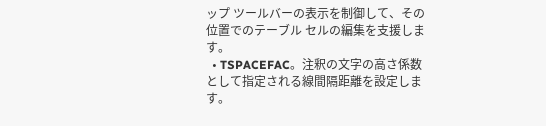ップ ツールバーの表示を制御して、その位置でのテーブル セルの編集を支援します。
  • TSPACEFAC。注釈の文字の高さ係数として指定される線間隔距離を設定します。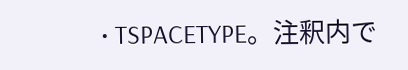• TSPACETYPE。注釈内で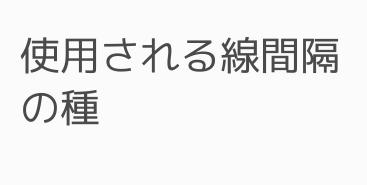使用される線間隔の種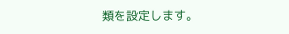類を設定します。